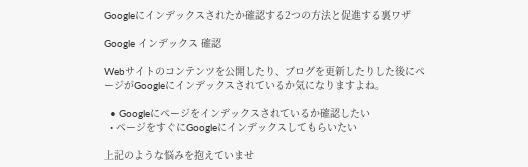Googleにインデックスされたか確認する2つの方法と促進する裏ワザ

Google インデックス 確認

Webサイトのコンテンツを公開したり、ブログを更新したりした後にページがGoogleにインデックスされているか気になりますよね。

  • Googleにページをインデックスされているか確認したい
  • ページをすぐにGoogleにインデックスしてもらいたい

上記のような悩みを抱えていませ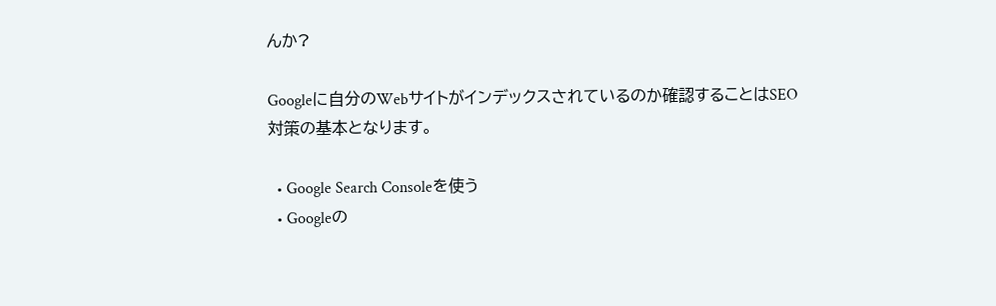んか?

Googleに自分のWebサイトがインデックスされているのか確認することはSEO対策の基本となります。

  • Google Search Consoleを使う
  • Googleの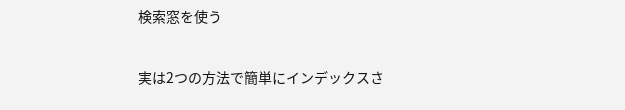検索窓を使う

実は2つの方法で簡単にインデックスさ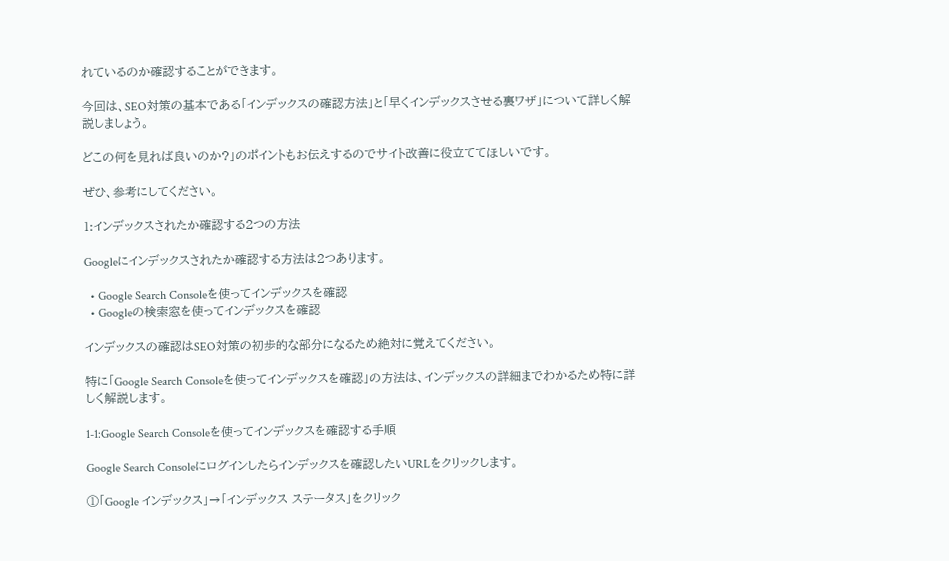れているのか確認することができます。

今回は、SEO対策の基本である「インデックスの確認方法」と「早くインデックスさせる裏ワザ」について詳しく解説しましょう。

どこの何を見れば良いのか?」のポイントもお伝えするのでサイト改善に役立ててほしいです。

ぜひ、参考にしてください。

1:インデックスされたか確認する2つの方法

Googleにインデックスされたか確認する方法は2つあります。

  • Google Search Consoleを使ってインデックスを確認
  • Googleの検索窓を使ってインデックスを確認

インデックスの確認はSEO対策の初歩的な部分になるため絶対に覚えてください。

特に「Google Search Consoleを使ってインデックスを確認」の方法は、インデックスの詳細までわかるため特に詳しく解説します。

1-1:Google Search Consoleを使ってインデックスを確認する手順

Google Search Consoleにログインしたらインデックスを確認したいURLをクリックします。

①「Google インデックス」→「インデックス ステータス」をクリック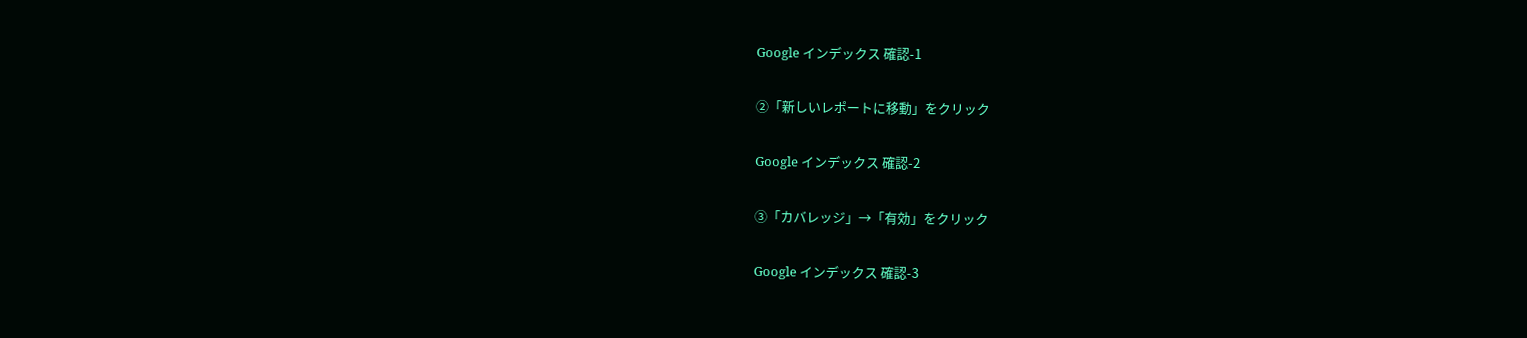Google インデックス 確認-1

②「新しいレポートに移動」をクリック

Google インデックス 確認-2

③「カバレッジ」→「有効」をクリック

Google インデックス 確認-3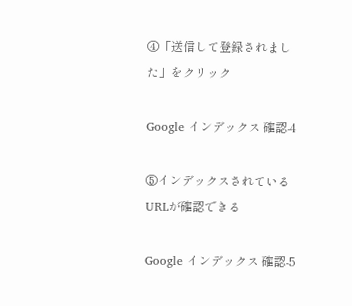④「送信して登録されました」をクリック

Google インデックス 確認-4

⑤インデックスされているURLが確認できる

Google インデックス 確認-5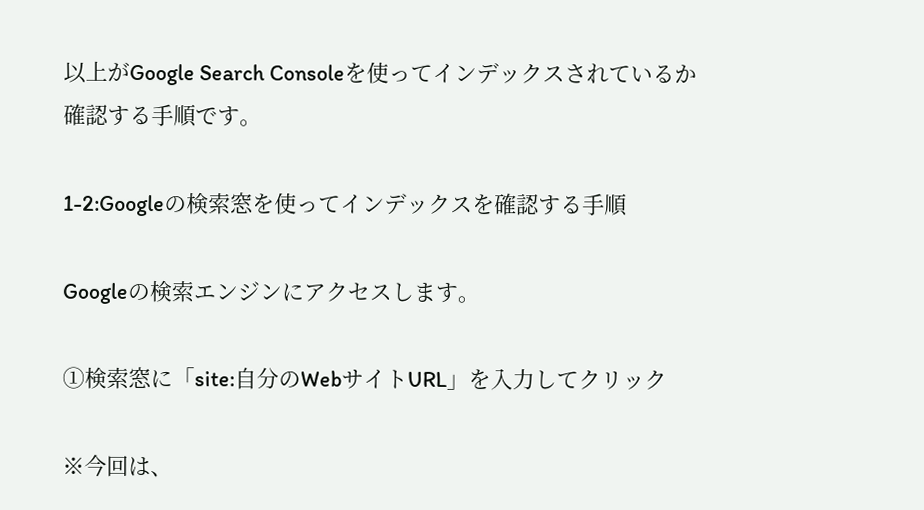以上がGoogle Search Consoleを使ってインデックスされているか確認する手順です。

1-2:Googleの検索窓を使ってインデックスを確認する手順

Googleの検索エンジンにアクセスします。

①検索窓に「site:自分のWebサイトURL」を入力してクリック

※今回は、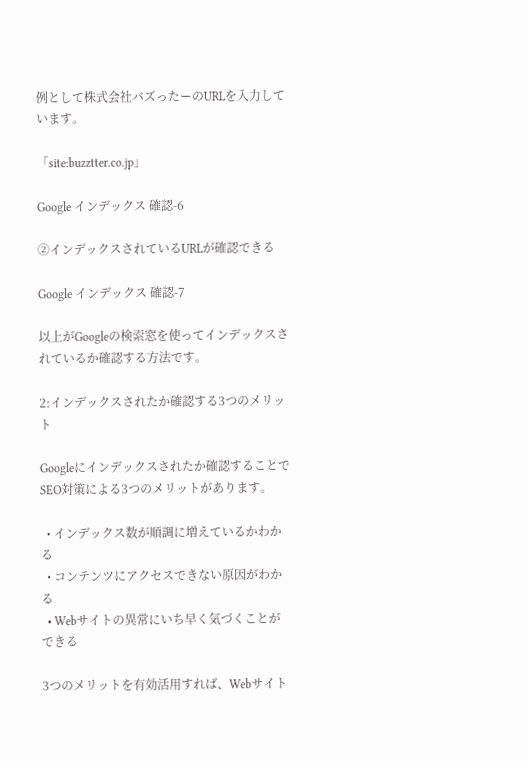例として株式会社バズったーのURLを入力しています。

「site:buzztter.co.jp」

Google インデックス 確認-6

②インデックスされているURLが確認できる

Google インデックス 確認-7

以上がGoogleの検索窓を使ってインデックスされているか確認する方法です。

2:インデックスされたか確認する3つのメリット

Googleにインデックスされたか確認することでSEO対策による3つのメリットがあります。

  • インデックス数が順調に増えているかわかる
  • コンテンツにアクセスできない原因がわかる
  • Webサイトの異常にいち早く気づくことができる

3つのメリットを有効活用すれば、Webサイト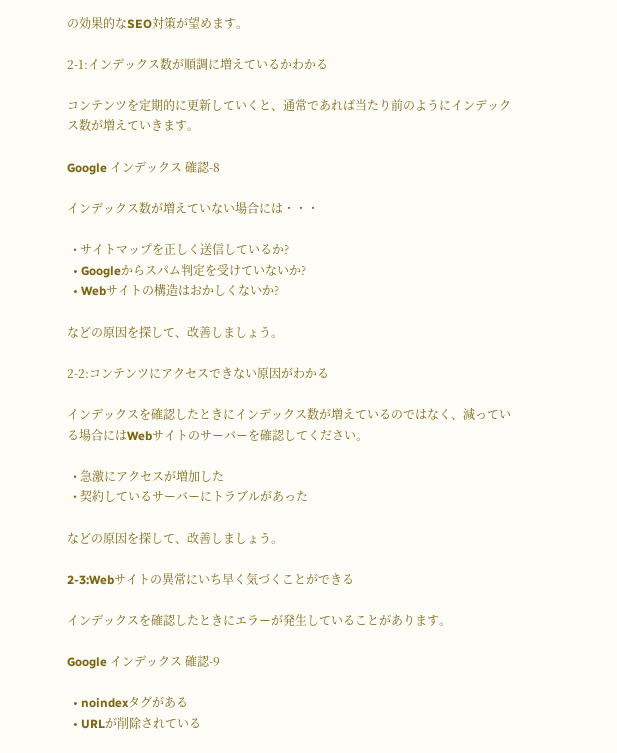の効果的なSEO対策が望めます。

2-1:インデックス数が順調に増えているかわかる

コンテンツを定期的に更新していくと、通常であれば当たり前のようにインデックス数が増えていきます。

Google インデックス 確認-8

インデックス数が増えていない場合には・・・

  • サイトマップを正しく送信しているか?
  • Googleからスパム判定を受けていないか?
  • Webサイトの構造はおかしくないか?

などの原因を探して、改善しましょう。

2-2:コンテンツにアクセスできない原因がわかる

インデックスを確認したときにインデックス数が増えているのではなく、減っている場合にはWebサイトのサーバーを確認してください。

  • 急激にアクセスが増加した
  • 契約しているサーバーにトラブルがあった

などの原因を探して、改善しましょう。

2-3:Webサイトの異常にいち早く気づくことができる

インデックスを確認したときにエラーが発生していることがあります。

Google インデックス 確認-9

  • noindexタグがある
  • URLが削除されている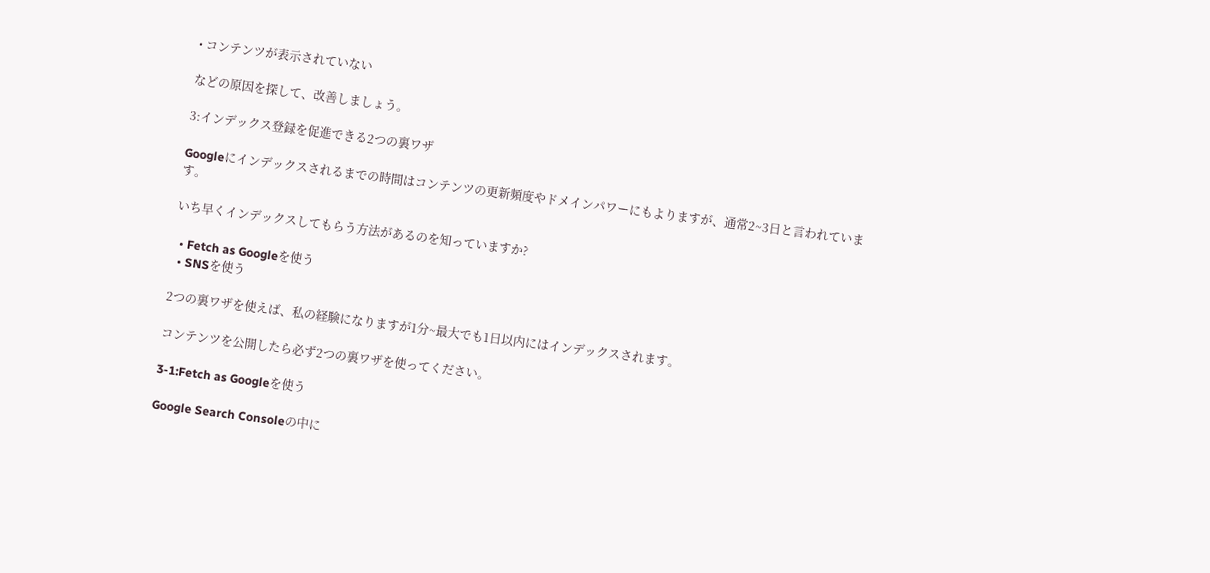• コンテンツが表示されていない

などの原因を探して、改善しましょう。

3:インデックス登録を促進できる2つの裏ワザ

Googleにインデックスされるまでの時間はコンテンツの更新頻度やドメインパワーにもよりますが、通常2~3日と言われています。

いち早くインデックスしてもらう方法があるのを知っていますか?

  • Fetch as Googleを使う
  • SNSを使う

2つの裏ワザを使えば、私の経験になりますが1分~最大でも1日以内にはインデックスされます。

コンテンツを公開したら必ず2つの裏ワザを使ってください。

3-1:Fetch as Googleを使う

Google Search Consoleの中に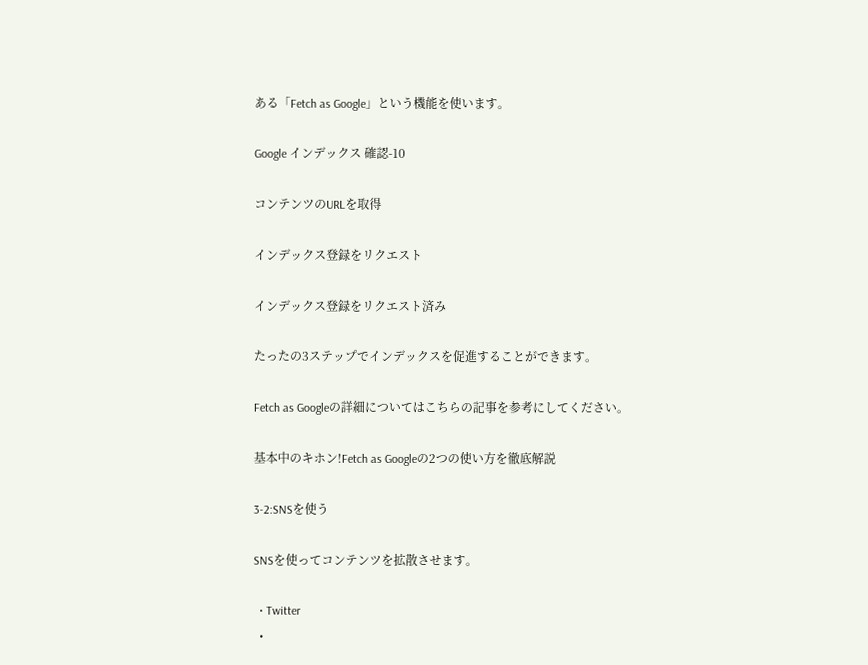ある「Fetch as Google」という機能を使います。

Google インデックス 確認-10

コンテンツのURLを取得

インデックス登録をリクエスト

インデックス登録をリクエスト済み

たったの3ステップでインデックスを促進することができます。

Fetch as Googleの詳細についてはこちらの記事を参考にしてください。

基本中のキホン!Fetch as Googleの2つの使い方を徹底解説

3-2:SNSを使う

SNSを使ってコンテンツを拡散させます。

  • Twitter
  •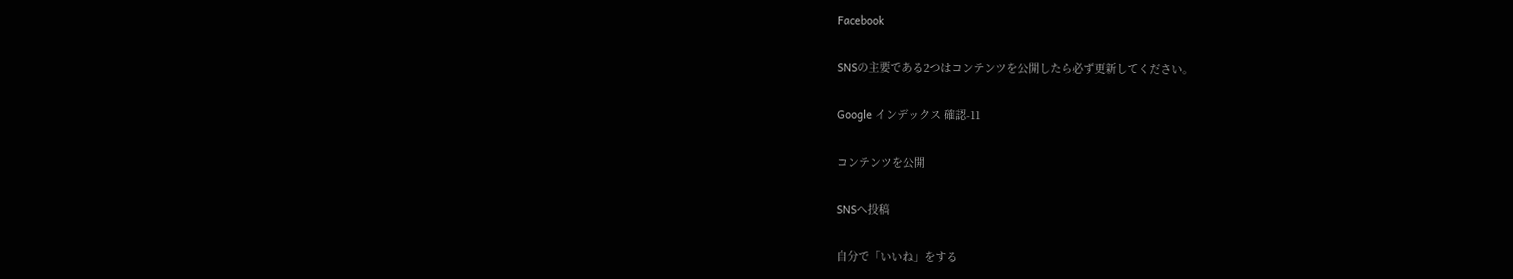Facebook

SNSの主要である2つはコンテンツを公開したら必ず更新してください。

Google インデックス 確認-11

コンテンツを公開

SNSへ投稿

自分で「いいね」をする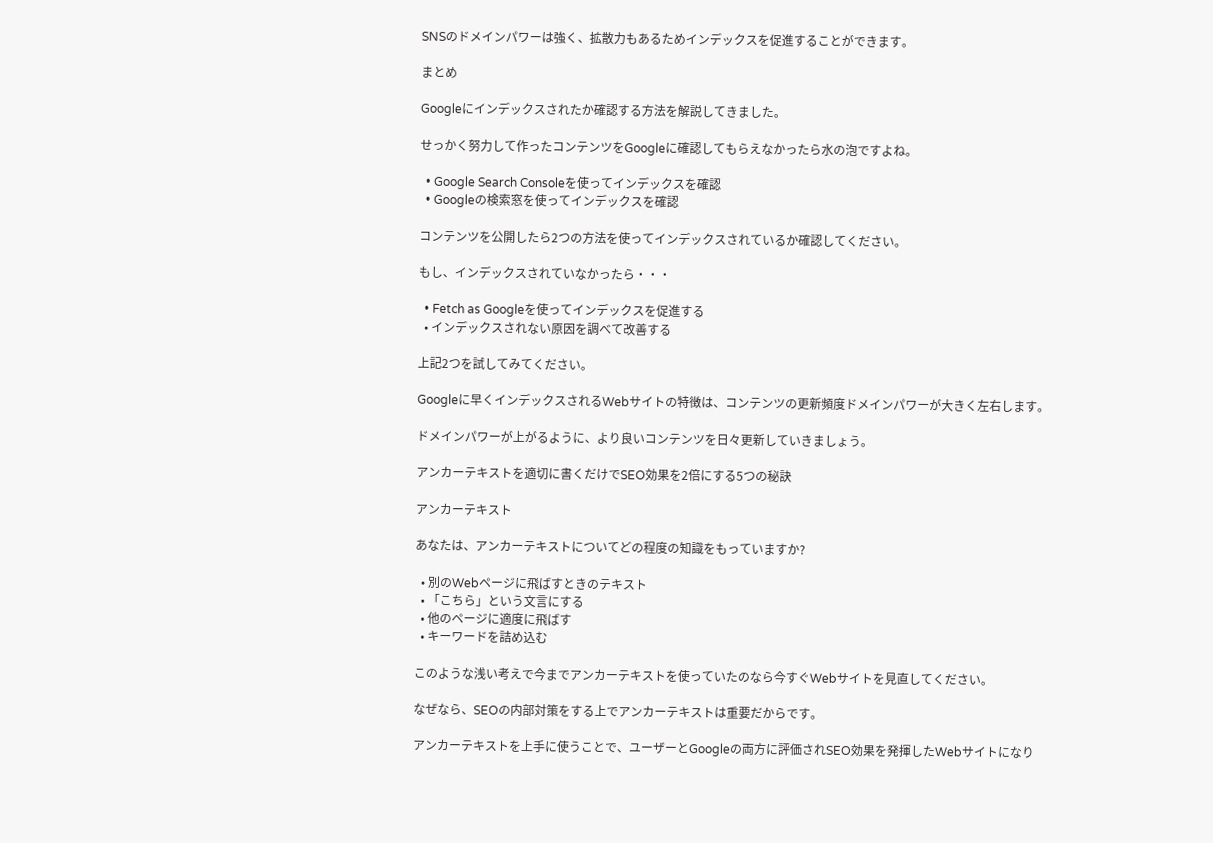SNSのドメインパワーは強く、拡散力もあるためインデックスを促進することができます。

まとめ

Googleにインデックスされたか確認する方法を解説してきました。

せっかく努力して作ったコンテンツをGoogleに確認してもらえなかったら水の泡ですよね。

  • Google Search Consoleを使ってインデックスを確認
  • Googleの検索窓を使ってインデックスを確認

コンテンツを公開したら2つの方法を使ってインデックスされているか確認してください。

もし、インデックスされていなかったら・・・

  • Fetch as Googleを使ってインデックスを促進する
  • インデックスされない原因を調べて改善する

上記2つを試してみてください。

Googleに早くインデックスされるWebサイトの特徴は、コンテンツの更新頻度ドメインパワーが大きく左右します。

ドメインパワーが上がるように、より良いコンテンツを日々更新していきましょう。

アンカーテキストを適切に書くだけでSEO効果を2倍にする5つの秘訣

アンカーテキスト

あなたは、アンカーテキストについてどの程度の知識をもっていますか?

  • 別のWebページに飛ばすときのテキスト
  • 「こちら」という文言にする
  • 他のページに適度に飛ばす
  • キーワードを詰め込む

このような浅い考えで今までアンカーテキストを使っていたのなら今すぐWebサイトを見直してください。

なぜなら、SEOの内部対策をする上でアンカーテキストは重要だからです。

アンカーテキストを上手に使うことで、ユーザーとGoogleの両方に評価されSEO効果を発揮したWebサイトになり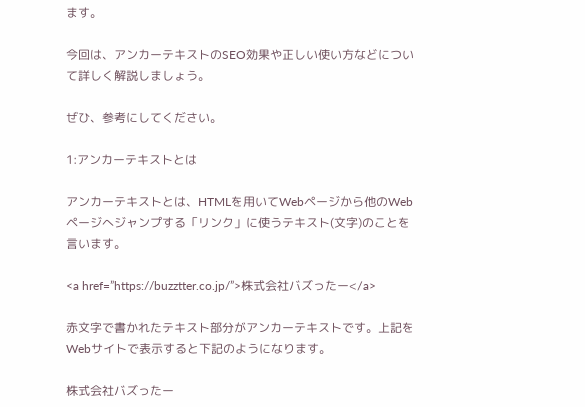ます。

今回は、アンカーテキストのSEO効果や正しい使い方などについて詳しく解説しましょう。

ぜひ、参考にしてください。

1:アンカーテキストとは

アンカーテキストとは、HTMLを用いてWebページから他のWebページへジャンプする「リンク」に使うテキスト(文字)のことを言います。

<a href=”https://buzztter.co.jp/”>株式会社バズったー</a>

赤文字で書かれたテキスト部分がアンカーテキストです。上記をWebサイトで表示すると下記のようになります。

株式会社バズったー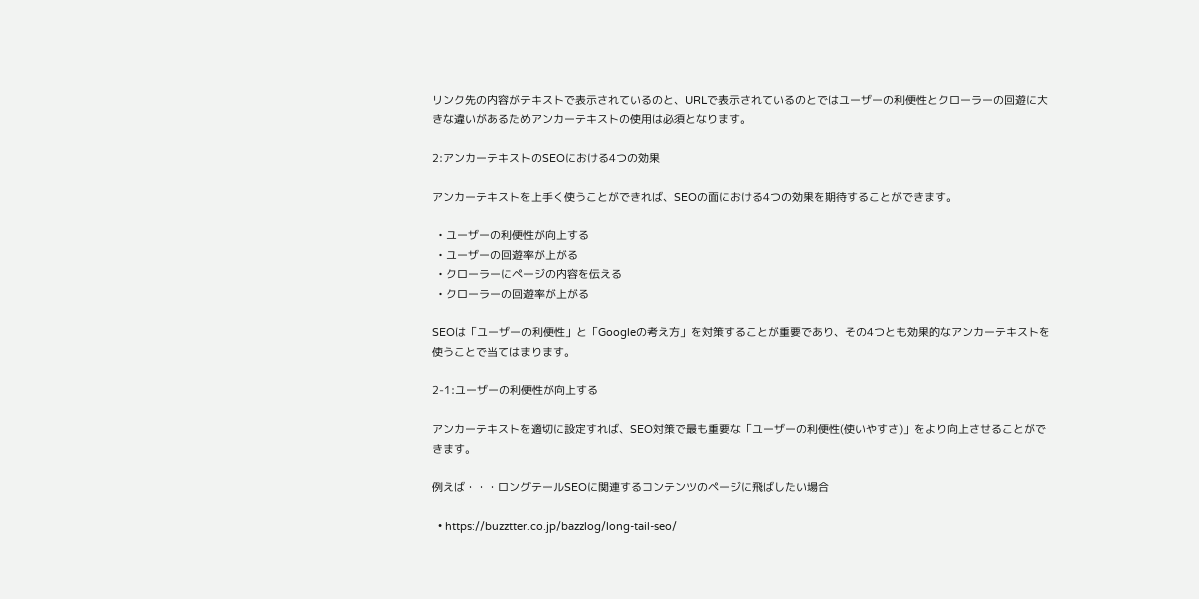リンク先の内容がテキストで表示されているのと、URLで表示されているのとではユーザーの利便性とクローラーの回遊に大きな違いがあるためアンカーテキストの使用は必須となります。

2:アンカーテキストのSEOにおける4つの効果

アンカーテキストを上手く使うことができれば、SEOの面における4つの効果を期待することができます。

  • ユーザーの利便性が向上する
  • ユーザーの回遊率が上がる
  • クローラーにページの内容を伝える
  • クローラーの回遊率が上がる

SEOは「ユーザーの利便性」と「Googleの考え方」を対策することが重要であり、その4つとも効果的なアンカーテキストを使うことで当てはまります。

2-1:ユーザーの利便性が向上する

アンカーテキストを適切に設定すれば、SEO対策で最も重要な「ユーザーの利便性(使いやすさ)」をより向上させることができます。

例えば・・・ロングテールSEOに関連するコンテンツのページに飛ばしたい場合

  • https://buzztter.co.jp/bazzlog/long-tail-seo/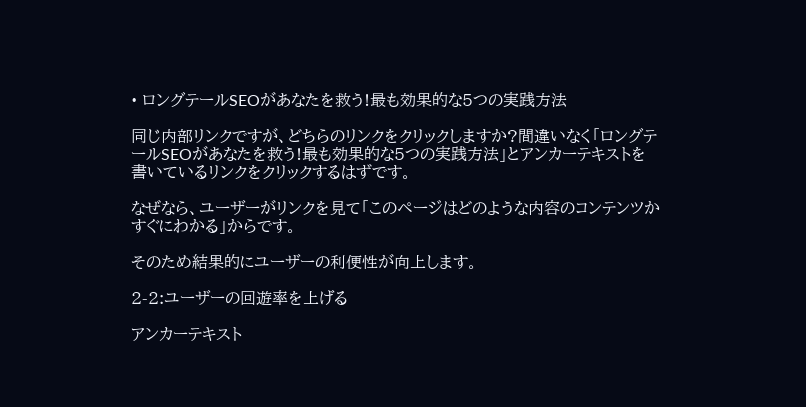• ロングテールSEOがあなたを救う!最も効果的な5つの実践方法

同じ内部リンクですが、どちらのリンクをクリックしますか?間違いなく「ロングテールSEOがあなたを救う!最も効果的な5つの実践方法」とアンカーテキストを書いているリンクをクリックするはずです。

なぜなら、ユーザーがリンクを見て「このページはどのような内容のコンテンツかすぐにわかる」からです。

そのため結果的にユーザーの利便性が向上します。

2-2:ユーザーの回遊率を上げる

アンカーテキスト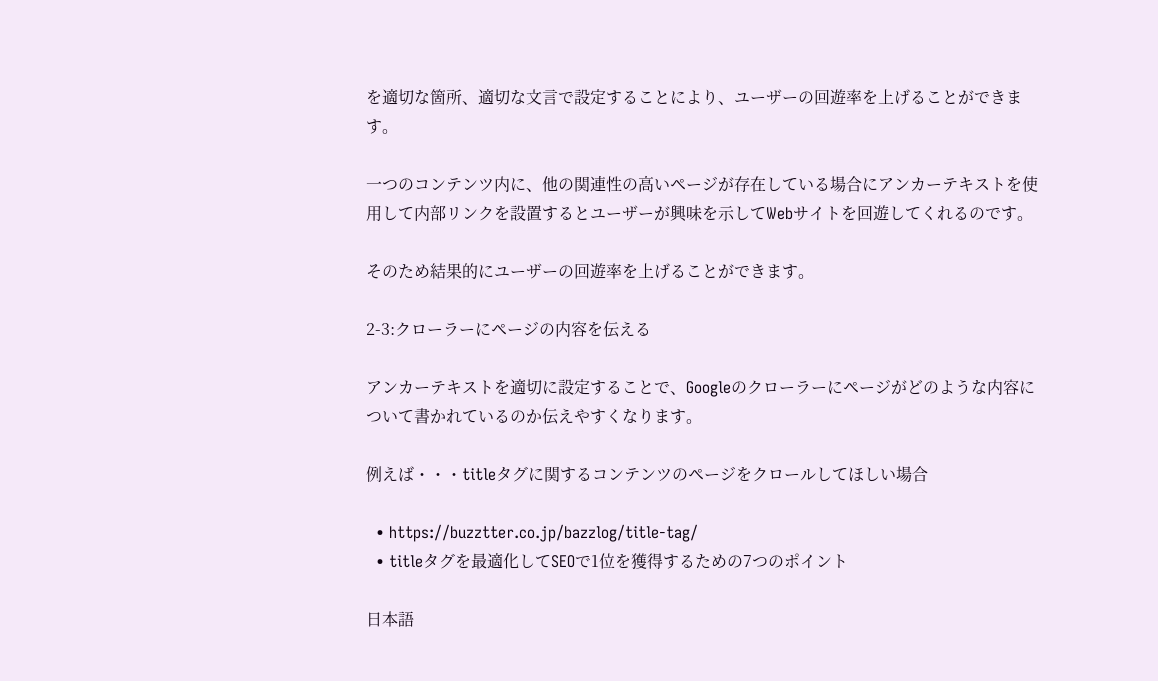を適切な箇所、適切な文言で設定することにより、ユーザーの回遊率を上げることができます。

一つのコンテンツ内に、他の関連性の高いページが存在している場合にアンカーテキストを使用して内部リンクを設置するとユーザーが興味を示してWebサイトを回遊してくれるのです。

そのため結果的にユーザーの回遊率を上げることができます。

2-3:クローラーにページの内容を伝える

アンカーテキストを適切に設定することで、Googleのクローラーにページがどのような内容について書かれているのか伝えやすくなります。

例えば・・・titleタグに関するコンテンツのページをクロールしてほしい場合

  • https://buzztter.co.jp/bazzlog/title-tag/
  • titleタグを最適化してSEOで1位を獲得するための7つのポイント

日本語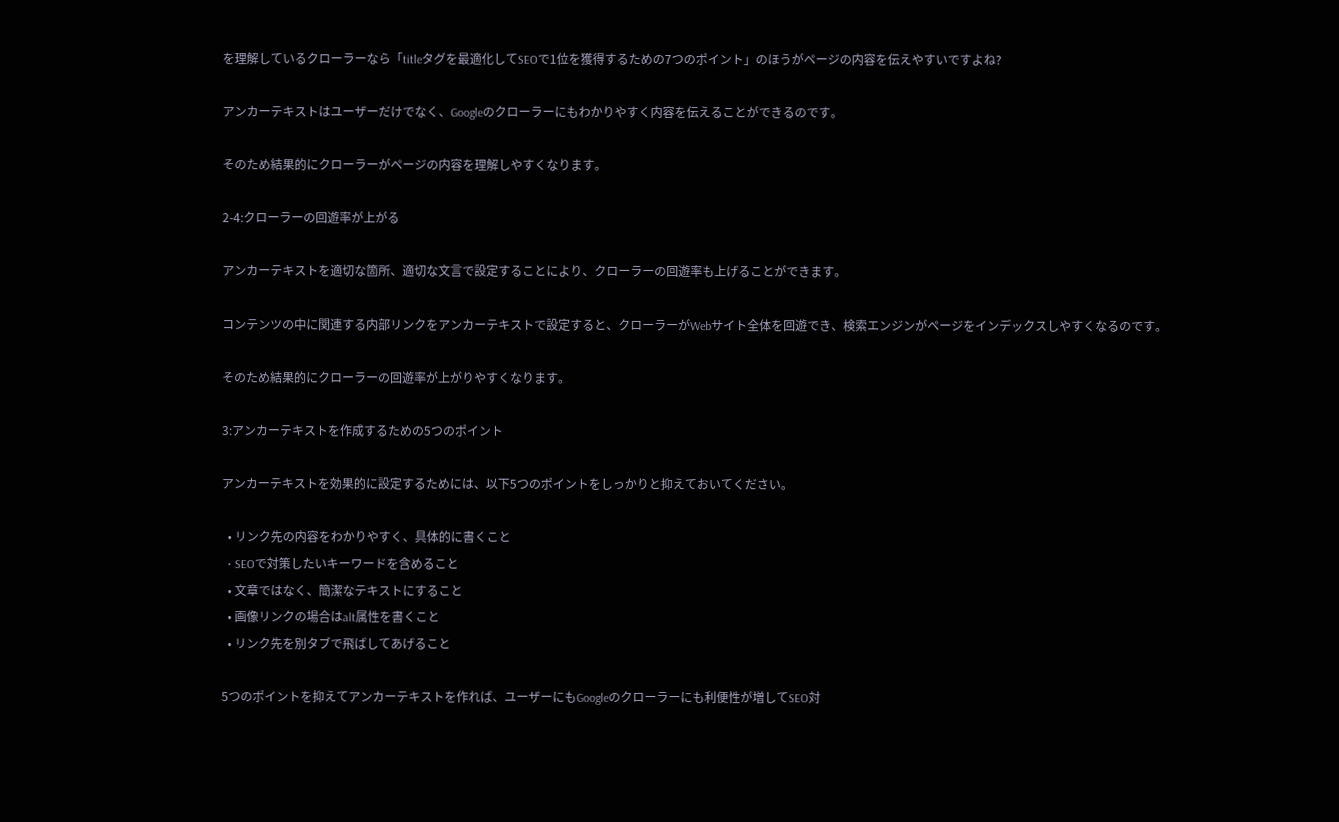を理解しているクローラーなら「titleタグを最適化してSEOで1位を獲得するための7つのポイント」のほうがページの内容を伝えやすいですよね?

アンカーテキストはユーザーだけでなく、Googleのクローラーにもわかりやすく内容を伝えることができるのです。

そのため結果的にクローラーがページの内容を理解しやすくなります。

2-4:クローラーの回遊率が上がる

アンカーテキストを適切な箇所、適切な文言で設定することにより、クローラーの回遊率も上げることができます。

コンテンツの中に関連する内部リンクをアンカーテキストで設定すると、クローラーがWebサイト全体を回遊でき、検索エンジンがページをインデックスしやすくなるのです。

そのため結果的にクローラーの回遊率が上がりやすくなります。

3:アンカーテキストを作成するための5つのポイント

アンカーテキストを効果的に設定するためには、以下5つのポイントをしっかりと抑えておいてください。

  • リンク先の内容をわかりやすく、具体的に書くこと
  • SEOで対策したいキーワードを含めること
  • 文章ではなく、簡潔なテキストにすること
  • 画像リンクの場合はalt属性を書くこと
  • リンク先を別タブで飛ばしてあげること

5つのポイントを抑えてアンカーテキストを作れば、ユーザーにもGoogleのクローラーにも利便性が増してSEO対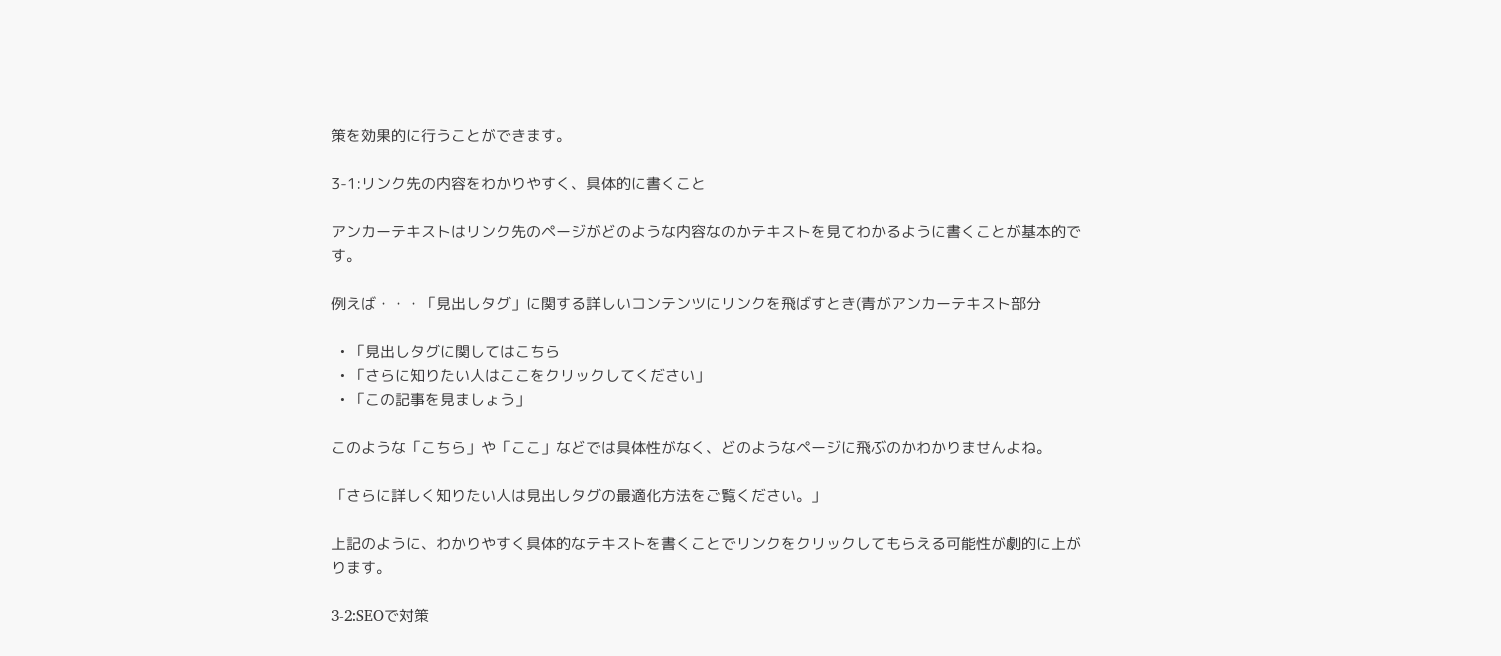策を効果的に行うことができます。

3-1:リンク先の内容をわかりやすく、具体的に書くこと

アンカーテキストはリンク先のページがどのような内容なのかテキストを見てわかるように書くことが基本的です。

例えば・・・「見出しタグ」に関する詳しいコンテンツにリンクを飛ばすとき(青がアンカーテキスト部分

  • 「見出しタグに関してはこちら
  • 「さらに知りたい人はここをクリックしてください」
  • 「この記事を見ましょう」

このような「こちら」や「ここ」などでは具体性がなく、どのようなページに飛ぶのかわかりませんよね。

「さらに詳しく知りたい人は見出しタグの最適化方法をご覧ください。」

上記のように、わかりやすく具体的なテキストを書くことでリンクをクリックしてもらえる可能性が劇的に上がります。

3-2:SEOで対策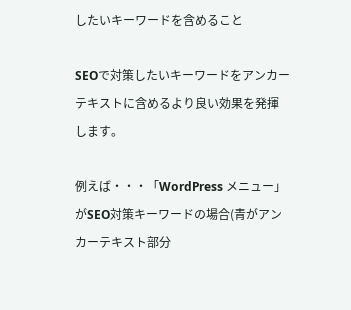したいキーワードを含めること

SEOで対策したいキーワードをアンカーテキストに含めるより良い効果を発揮します。

例えば・・・「WordPress メニュー」がSEO対策キーワードの場合(青がアンカーテキスト部分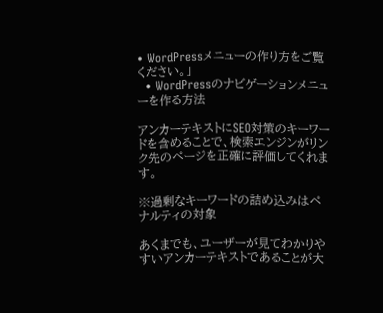• WordPressメニューの作り方をご覧ください。」
  • WordPressのナビゲーションメニューを作る方法

アンカーテキストにSEO対策のキーワードを含めることで、検索エンジンがリンク先のページを正確に評価してくれます。

※過剰なキーワードの詰め込みはペナルティの対象

あくまでも、ユーザーが見てわかりやすいアンカーテキストであることが大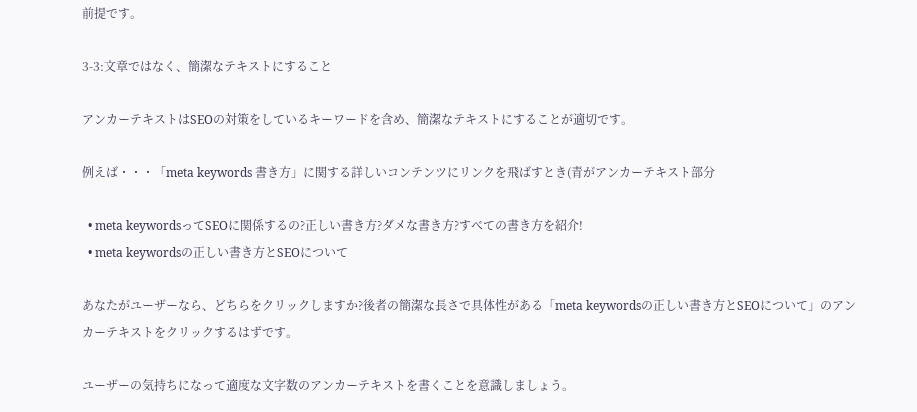前提です。

3-3:文章ではなく、簡潔なテキストにすること

アンカーテキストはSEOの対策をしているキーワードを含め、簡潔なテキストにすることが適切です。

例えば・・・「meta keywords 書き方」に関する詳しいコンテンツにリンクを飛ばすとき(青がアンカーテキスト部分

  • meta keywordsってSEOに関係するの?正しい書き方?ダメな書き方?すべての書き方を紹介!
  • meta keywordsの正しい書き方とSEOについて

あなたがユーザーなら、どちらをクリックしますか?後者の簡潔な長さで具体性がある「meta keywordsの正しい書き方とSEOについて」のアンカーテキストをクリックするはずです。

ユーザーの気持ちになって適度な文字数のアンカーテキストを書くことを意識しましょう。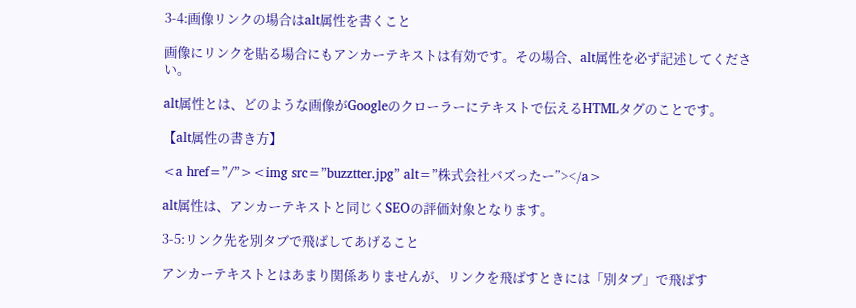3-4:画像リンクの場合はalt属性を書くこと

画像にリンクを貼る場合にもアンカーテキストは有効です。その場合、alt属性を必ず記述してください。

alt属性とは、どのような画像がGoogleのクローラーにテキストで伝えるHTMLタグのことです。

【alt属性の書き方】

<a href=”/”><img src=”buzztter.jpg” alt=”株式会社バズったー”></a>

alt属性は、アンカーテキストと同じくSEOの評価対象となります。

3-5:リンク先を別タブで飛ばしてあげること

アンカーテキストとはあまり関係ありませんが、リンクを飛ばすときには「別タブ」で飛ばす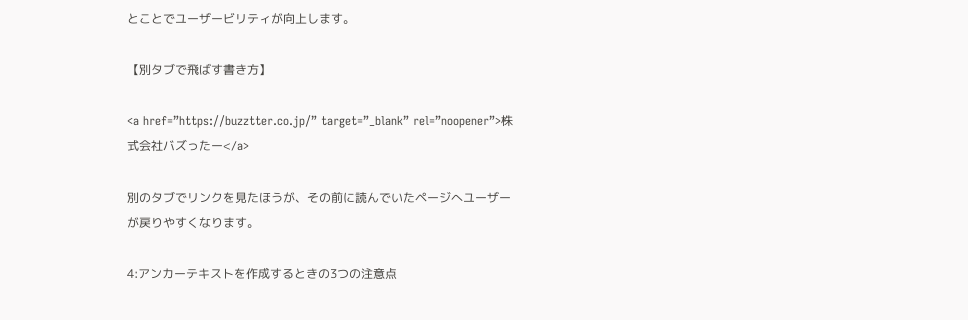とことでユーザービリティが向上します。

【別タブで飛ばす書き方】

<a href=”https://buzztter.co.jp/” target=”_blank” rel=”noopener”>株式会社バズったー</a>

別のタブでリンクを見たほうが、その前に読んでいたページへユーザーが戻りやすくなります。

4:アンカーテキストを作成するときの3つの注意点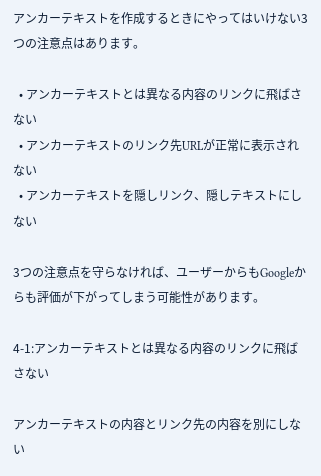アンカーテキストを作成するときにやってはいけない3つの注意点はあります。

  • アンカーテキストとは異なる内容のリンクに飛ばさない
  • アンカーテキストのリンク先URLが正常に表示されない
  • アンカーテキストを隠しリンク、隠しテキストにしない

3つの注意点を守らなければ、ユーザーからもGoogleからも評価が下がってしまう可能性があります。

4-1:アンカーテキストとは異なる内容のリンクに飛ばさない

アンカーテキストの内容とリンク先の内容を別にしない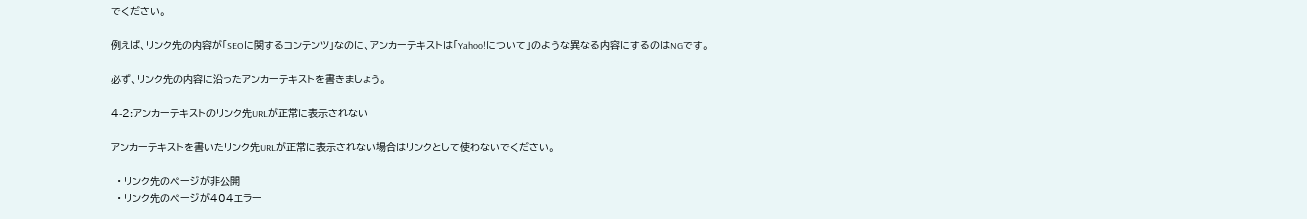でください。

例えば、リンク先の内容が「SEOに関するコンテンツ」なのに、アンカーテキストは「Yahoo!について」のような異なる内容にするのはNGです。

必ず、リンク先の内容に沿ったアンカーテキストを書きましょう。

4-2:アンカーテキストのリンク先URLが正常に表示されない

アンカーテキストを書いたリンク先URLが正常に表示されない場合はリンクとして使わないでください。

  • リンク先のページが非公開
  • リンク先のページが404エラー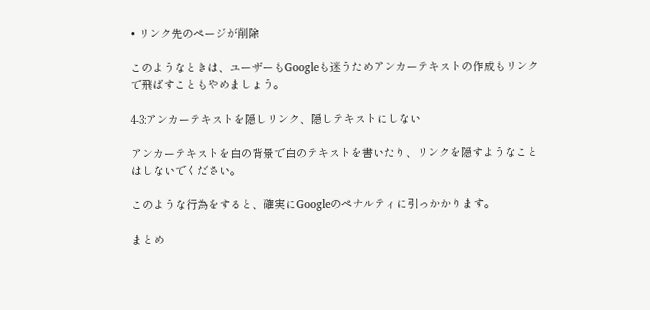• リンク先のページが削除

このようなときは、ユーザーもGoogleも迷うためアンカーテキストの作成もリンクで飛ばすこともやめましょう。

4-3:アンカーテキストを隠しリンク、隠しテキストにしない

アンカーテキストを白の背景で白のテキストを書いたり、リンクを隠すようなことはしないでください。

このような行為をすると、確実にGoogleのペナルティに引っかかります。

まとめ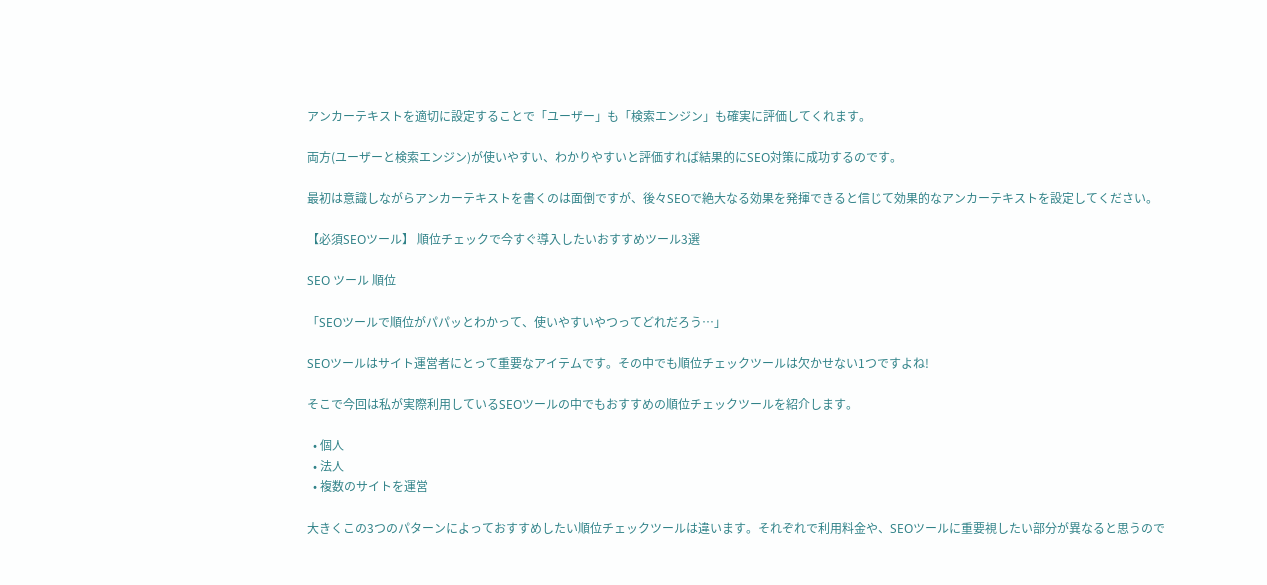アンカーテキストを適切に設定することで「ユーザー」も「検索エンジン」も確実に評価してくれます。

両方(ユーザーと検索エンジン)が使いやすい、わかりやすいと評価すれば結果的にSEO対策に成功するのです。

最初は意識しながらアンカーテキストを書くのは面倒ですが、後々SEOで絶大なる効果を発揮できると信じて効果的なアンカーテキストを設定してください。

【必須SEOツール】 順位チェックで今すぐ導入したいおすすめツール3選

SEO ツール 順位

「SEOツールで順位がパパッとわかって、使いやすいやつってどれだろう…」

SEOツールはサイト運営者にとって重要なアイテムです。その中でも順位チェックツールは欠かせない1つですよね!

そこで今回は私が実際利用しているSEOツールの中でもおすすめの順位チェックツールを紹介します。

  • 個人
  • 法人
  • 複数のサイトを運営

大きくこの3つのパターンによっておすすめしたい順位チェックツールは違います。それぞれで利用料金や、SEOツールに重要視したい部分が異なると思うので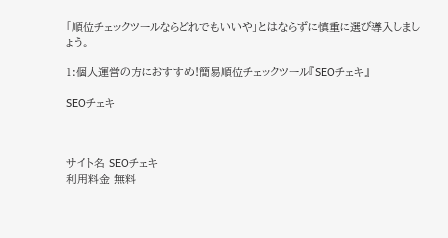「順位チェックツールならどれでもいいや」とはならずに慎重に選び導入しましょう。

1:個人運営の方におすすめ!簡易順位チェックツール『SEOチェキ』

SEOチェキ



サイト名 SEOチェキ
利用料金 無料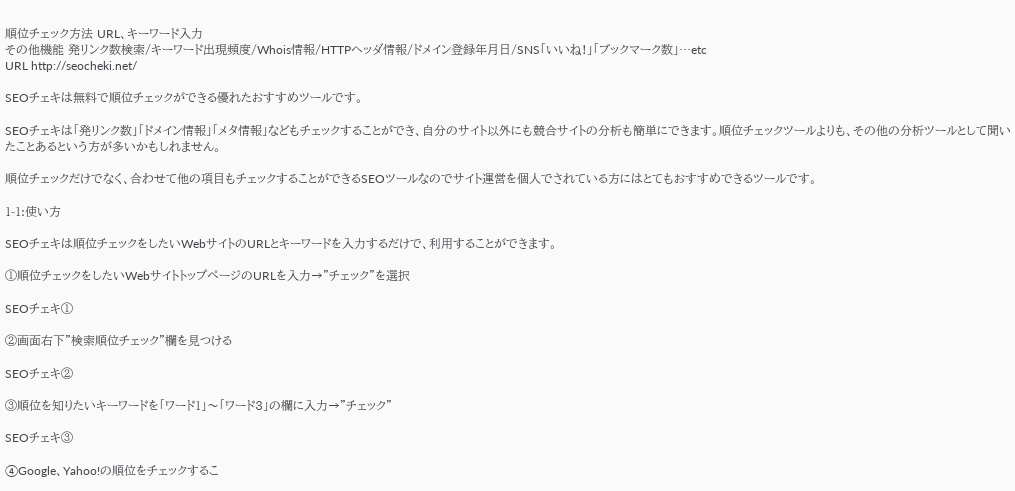順位チェック方法 URL、キーワード入力
その他機能 発リンク数検索/キーワード出現頻度/Whois情報/HTTPヘッダ情報/ドメイン登録年月日/SNS「いいね!」「ブックマーク数」…etc
URL http://seocheki.net/

SEOチェキは無料で順位チェックができる優れたおすすめツールです。

SEOチェキは「発リンク数」「ドメイン情報」「メタ情報」などもチェックすることができ、自分のサイト以外にも競合サイトの分析も簡単にできます。順位チェックツールよりも、その他の分析ツールとして聞いたことあるという方が多いかもしれません。

順位チェックだけでなく、合わせて他の項目もチェックすることができるSEOツールなのでサイト運営を個人でされている方にはとてもおすすめできるツールです。

1-1:使い方

SEOチェキは順位チェックをしたいWebサイトのURLとキーワードを入力するだけで、利用することができます。

①順位チェックをしたいWebサイトトップページのURLを入力→”チェック”を選択

SEOチェキ①

②画面右下”検索順位チェック”欄を見つける

SEOチェキ②

③順位を知りたいキーワードを「ワード1」〜「ワード3」の欄に入力→”チェック”

SEOチェキ③

④Google、Yahoo!の順位をチェックするこ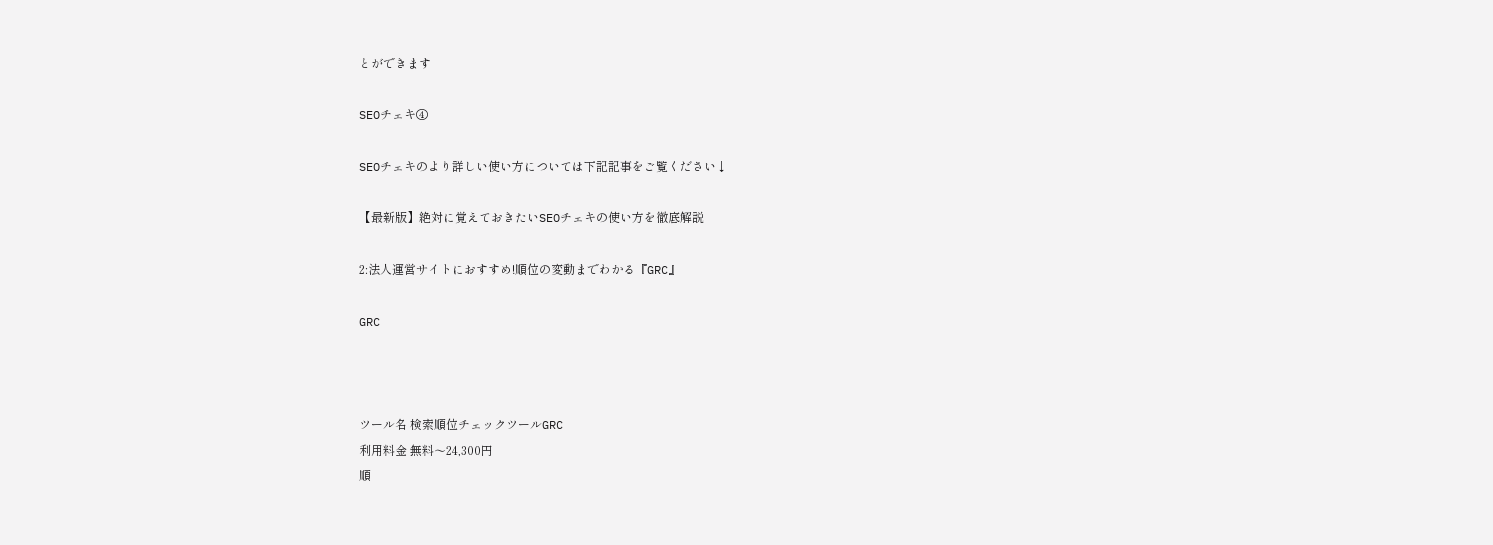とができます

SEOチェキ④

SEOチェキのより詳しい使い方については下記記事をご覧ください↓

【最新版】絶対に覚えておきたいSEOチェキの使い方を徹底解説

2:法人運営サイトにおすすめ!順位の変動までわかる『GRC』

GRC



ツール名 検索順位チェックツールGRC
利用料金 無料〜24,300円
順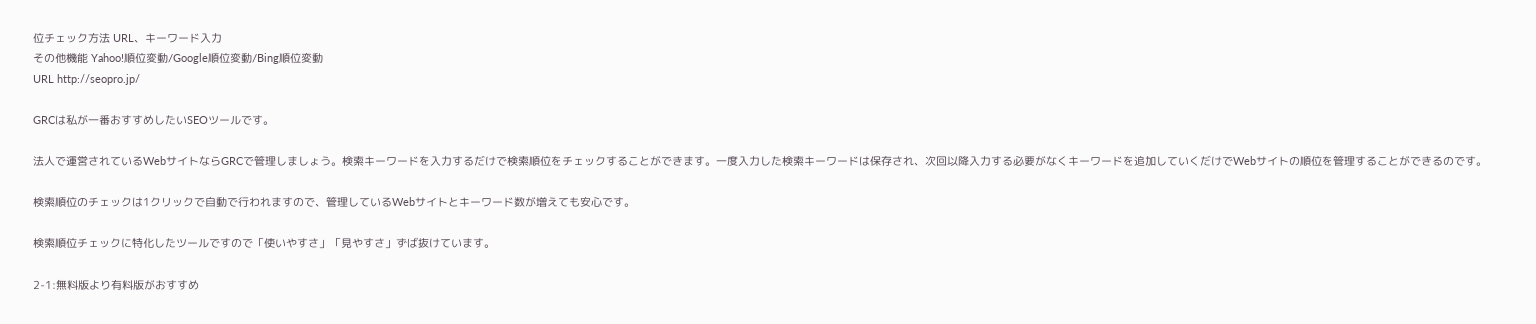位チェック方法 URL、キーワード入力
その他機能 Yahoo!順位変動/Google順位変動/Bing順位変動
URL http://seopro.jp/

GRCは私が一番おすすめしたいSEOツールです。

法人で運営されているWebサイトならGRCで管理しましょう。検索キーワードを入力するだけで検索順位をチェックすることができます。一度入力した検索キーワードは保存され、次回以降入力する必要がなくキーワードを追加していくだけでWebサイトの順位を管理することができるのです。

検索順位のチェックは1クリックで自動で行われますので、管理しているWebサイトとキーワード数が増えても安心です。

検索順位チェックに特化したツールですので「使いやすさ」「見やすさ」ずば抜けています。

2-1:無料版より有料版がおすすめ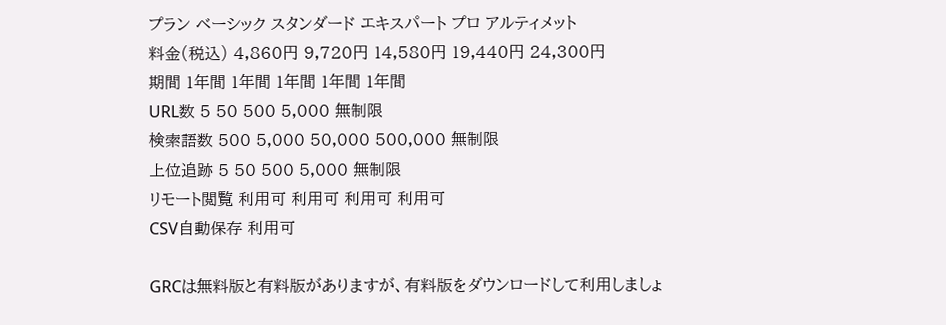プラン ベーシック スタンダード エキスパート プロ アルティメット
料金(税込) 4,860円 9,720円 14,580円 19,440円 24,300円
期間 1年間 1年間 1年間 1年間 1年間
URL数 5 50 500 5,000 無制限
検索語数 500 5,000 50,000 500,000 無制限
上位追跡 5 50 500 5,000 無制限
リモート閲覧 利用可 利用可 利用可 利用可
CSV自動保存 利用可

GRCは無料版と有料版がありますが、有料版をダウンロードして利用しましょ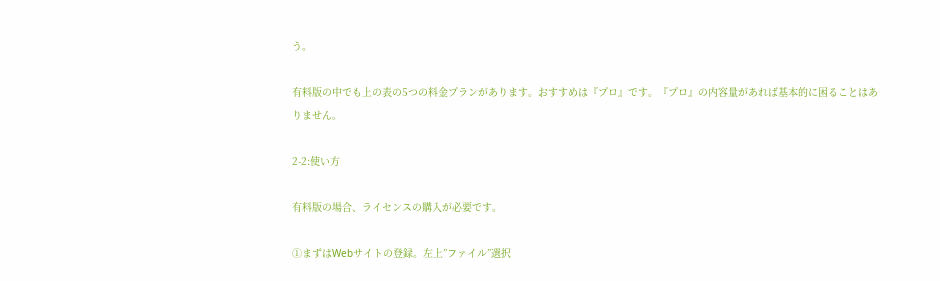う。

有料版の中でも上の表の5つの料金プランがあります。おすすめは『プロ』です。『プロ』の内容量があれば基本的に困ることはありません。

2-2:使い方

有料版の場合、ライセンスの購入が必要です。

①まずはWebサイトの登録。左上”ファイル”選択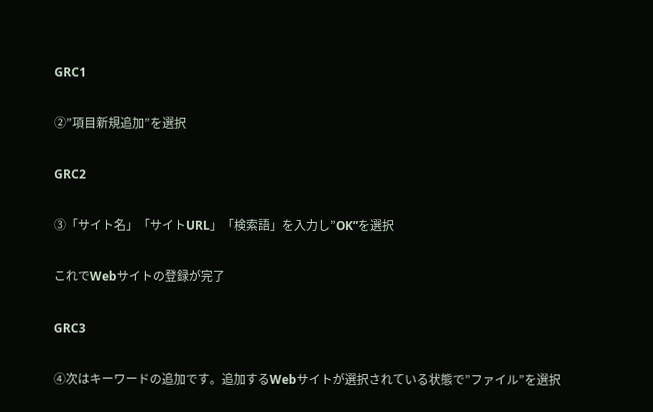GRC1

②”項目新規追加”を選択

GRC2

③「サイト名」「サイトURL」「検索語」を入力し”OK”を選択

これでWebサイトの登録が完了

GRC3

④次はキーワードの追加です。追加するWebサイトが選択されている状態で”ファイル”を選択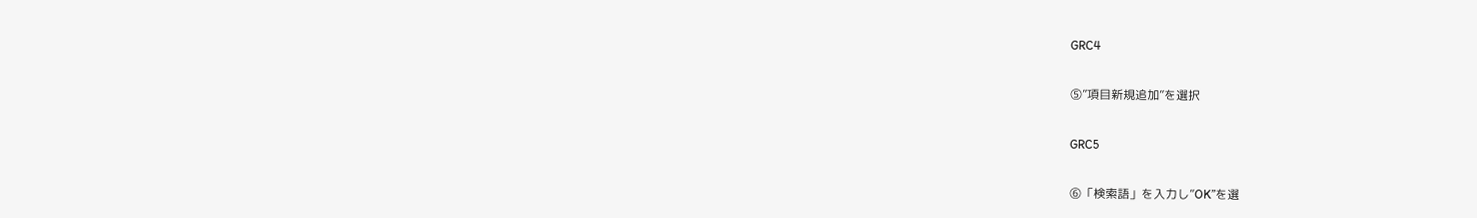GRC4

⑤”項目新規追加”を選択

GRC5

⑥「検索語」を入力し”OK”を選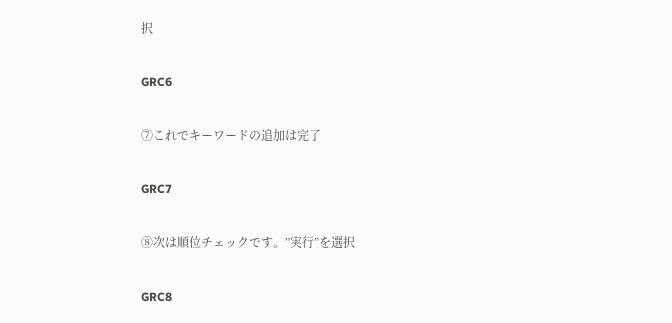択

GRC6

⑦これでキーワードの追加は完了

GRC7

⑧次は順位チェックです。”実行”を選択

GRC8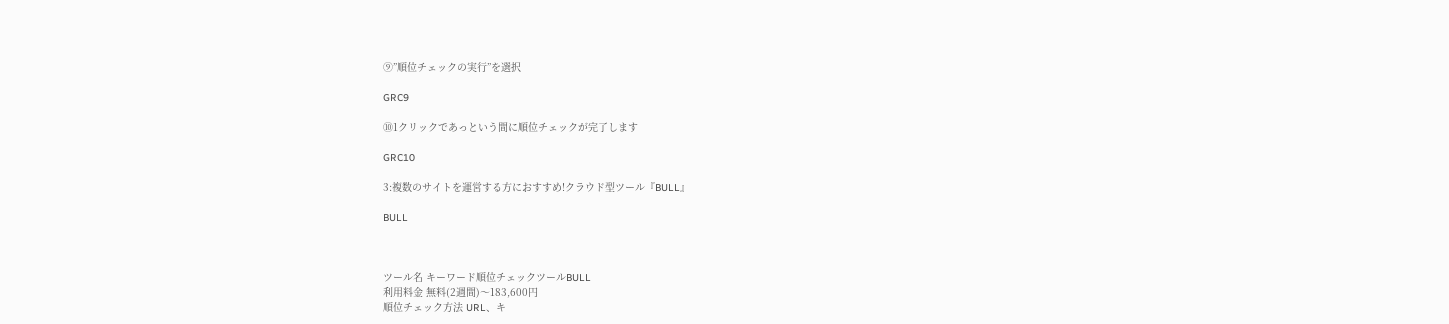⑨”順位チェックの実行”を選択

GRC9

⑩1クリックであっという間に順位チェックが完了します

GRC10

3:複数のサイトを運営する方におすすめ!クラウド型ツール『BULL』

BULL



ツール名 キーワード順位チェックツールBULL
利用料金 無料(2週間)〜183,600円
順位チェック方法 URL、キ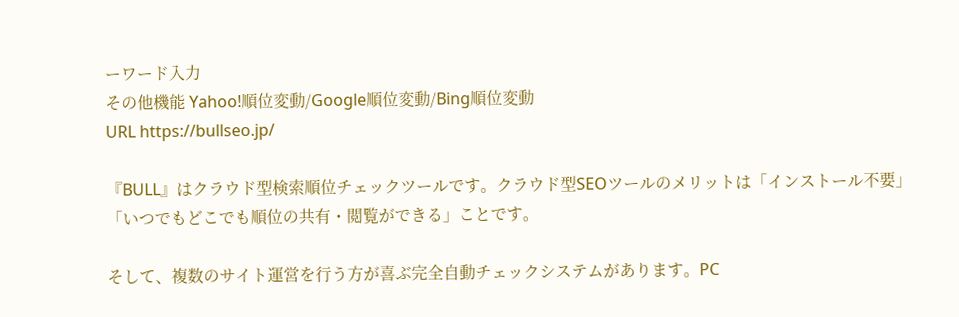ーワード入力
その他機能 Yahoo!順位変動/Google順位変動/Bing順位変動
URL https://bullseo.jp/

『BULL』はクラウド型検索順位チェックツールです。クラウド型SEOツールのメリットは「インストール不要」「いつでもどこでも順位の共有・閲覧ができる」ことです。

そして、複数のサイト運営を行う方が喜ぶ完全自動チェックシステムがあります。PC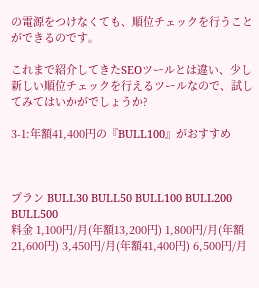の電源をつけなくても、順位チェックを行うことができるのです。

これまで紹介してきたSEOツールとは違い、少し新しい順位チェックを行えるツールなので、試してみてはいかがでしょうか?

3-1:年額41,400円の『BULL100』がおすすめ



プラン BULL30 BULL50 BULL100 BULL200 BULL500
料金 1,100円/月(年額13,200円) 1,800円/月(年額21,600円) 3,450円/月(年額41,400円) 6,500円/月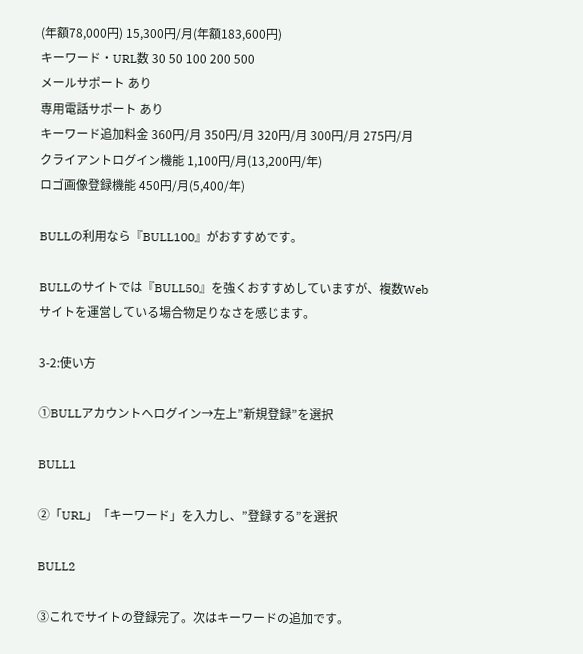(年額78,000円) 15,300円/月(年額183,600円)
キーワード・URL数 30 50 100 200 500
メールサポート あり
専用電話サポート あり
キーワード追加料金 360円/月 350円/月 320円/月 300円/月 275円/月
クライアントログイン機能 1,100円/月(13,200円/年)
ロゴ画像登録機能 450円/月(5,400/年)

BULLの利用なら『BULL100』がおすすめです。

BULLのサイトでは『BULL50』を強くおすすめしていますが、複数Webサイトを運営している場合物足りなさを感じます。

3-2:使い方

①BULLアカウントへログイン→左上”新規登録”を選択

BULL1

②「URL」「キーワード」を入力し、”登録する”を選択

BULL2

③これでサイトの登録完了。次はキーワードの追加です。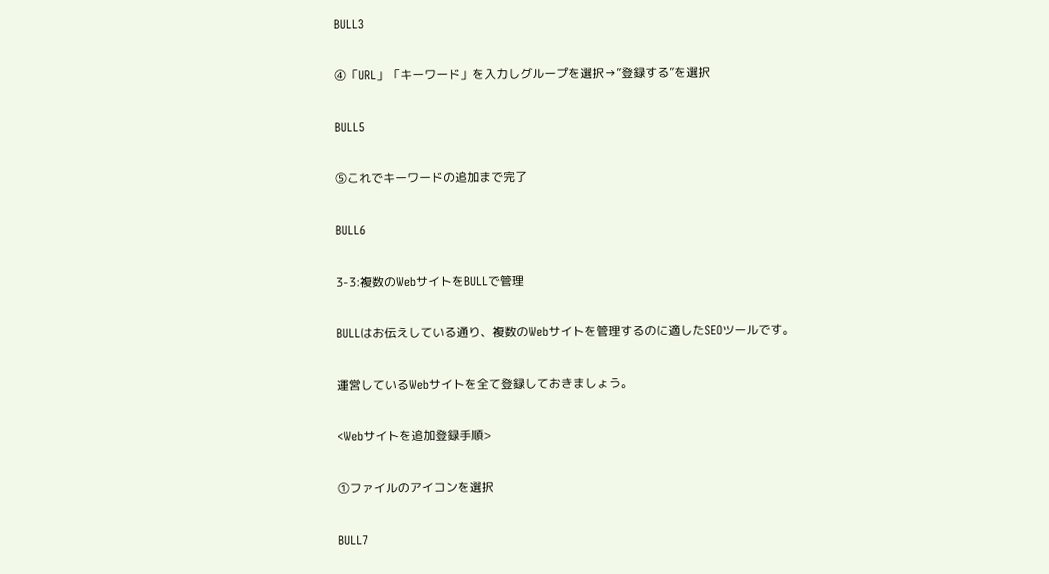BULL3

④「URL」「キーワード」を入力しグループを選択→”登録する”を選択

BULL5

⑤これでキーワードの追加まで完了

BULL6

3-3:複数のWebサイトをBULLで管理

BULLはお伝えしている通り、複数のWebサイトを管理するのに適したSEOツールです。

運営しているWebサイトを全て登録しておきましょう。

<Webサイトを追加登録手順>

①ファイルのアイコンを選択

BULL7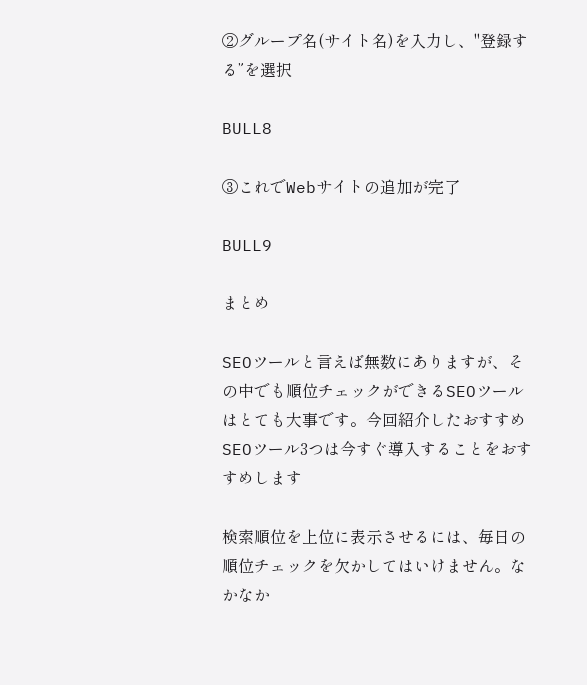②グループ名(サイト名)を入力し、"登録する”を選択

BULL8

③これでWebサイトの追加が完了

BULL9

まとめ

SEOツールと言えば無数にありますが、その中でも順位チェックができるSEOツールはとても大事です。今回紹介したおすすめSEOツール3つは今すぐ導入することをおすすめします

検索順位を上位に表示させるには、毎日の順位チェックを欠かしてはいけません。なかなか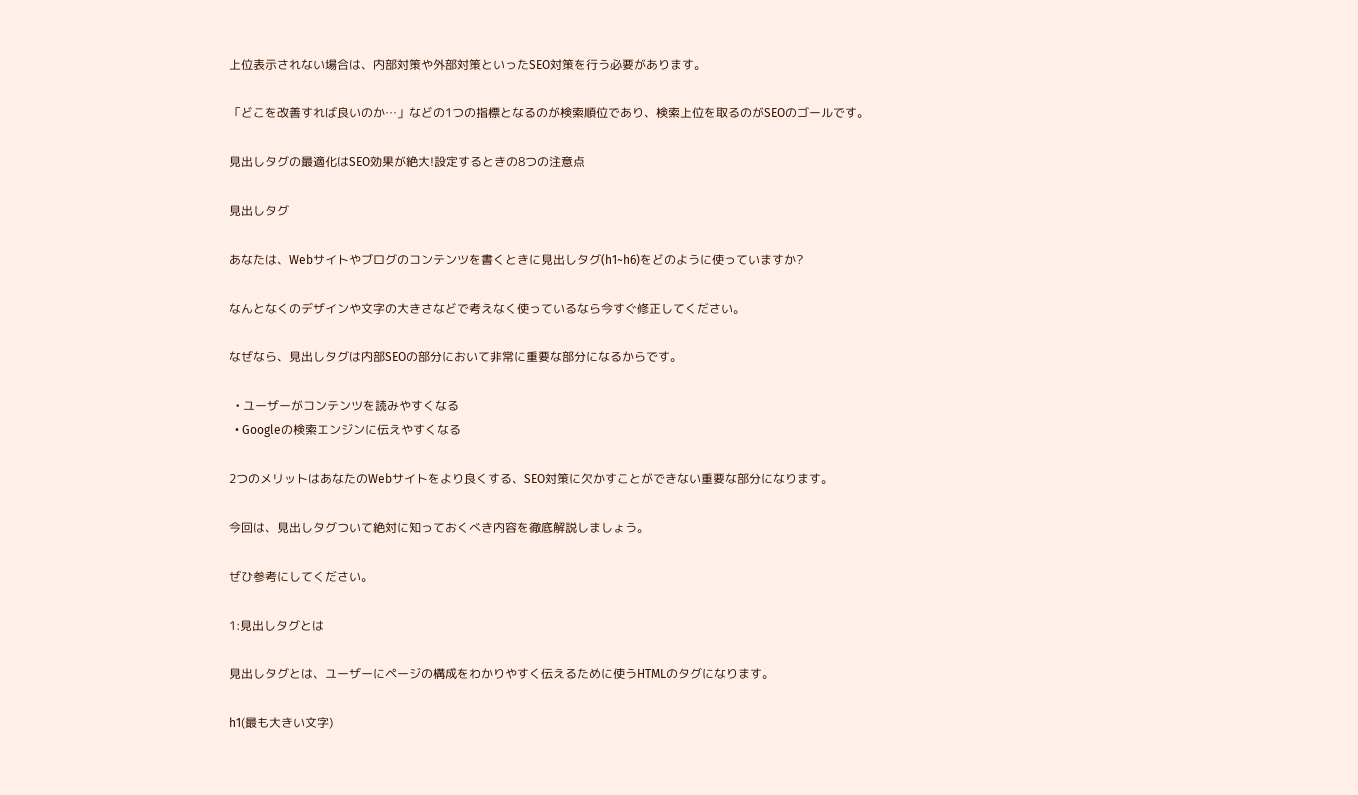上位表示されない場合は、内部対策や外部対策といったSEO対策を行う必要があります。

「どこを改善すれば良いのか…」などの1つの指標となるのが検索順位であり、検索上位を取るのがSEOのゴールです。

見出しタグの最適化はSEO効果が絶大!設定するときの8つの注意点

見出しタグ

あなたは、Webサイトやブログのコンテンツを書くときに見出しタグ(h1~h6)をどのように使っていますか?

なんとなくのデザインや文字の大きさなどで考えなく使っているなら今すぐ修正してください。

なぜなら、見出しタグは内部SEOの部分において非常に重要な部分になるからです。

  • ユーザーがコンテンツを読みやすくなる
  • Googleの検索エンジンに伝えやすくなる

2つのメリットはあなたのWebサイトをより良くする、SEO対策に欠かすことができない重要な部分になります。

今回は、見出しタグついて絶対に知っておくべき内容を徹底解説しましょう。

ぜひ参考にしてください。

1:見出しタグとは

見出しタグとは、ユーザーにページの構成をわかりやすく伝えるために使うHTMLのタグになります。

h1(最も大きい文字)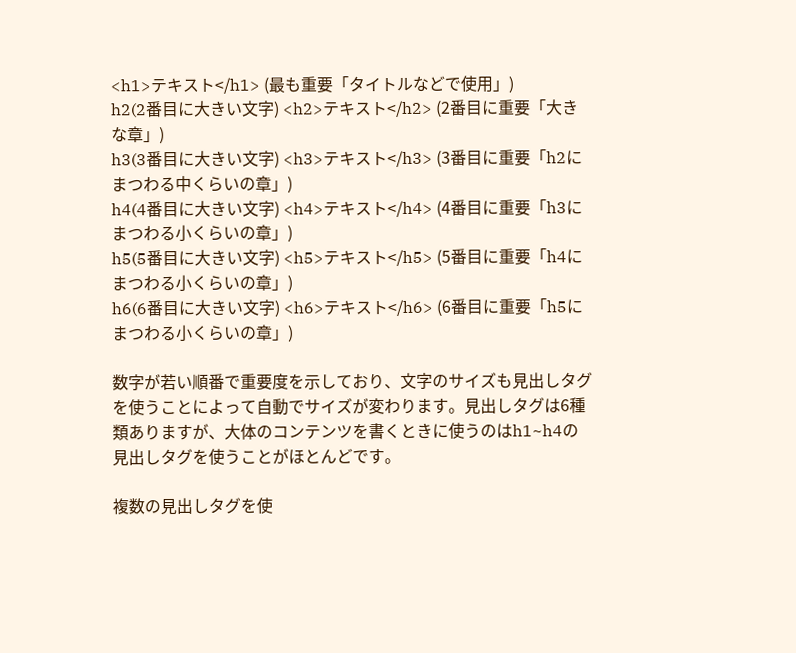<h1>テキスト</h1> (最も重要「タイトルなどで使用」)
h2(2番目に大きい文字) <h2>テキスト</h2> (2番目に重要「大きな章」)
h3(3番目に大きい文字) <h3>テキスト</h3> (3番目に重要「h2にまつわる中くらいの章」)
h4(4番目に大きい文字) <h4>テキスト</h4> (4番目に重要「h3にまつわる小くらいの章」)
h5(5番目に大きい文字) <h5>テキスト</h5> (5番目に重要「h4にまつわる小くらいの章」)
h6(6番目に大きい文字) <h6>テキスト</h6> (6番目に重要「h5にまつわる小くらいの章」)

数字が若い順番で重要度を示しており、文字のサイズも見出しタグを使うことによって自動でサイズが変わります。見出しタグは6種類ありますが、大体のコンテンツを書くときに使うのはh1~h4の見出しタグを使うことがほとんどです。

複数の見出しタグを使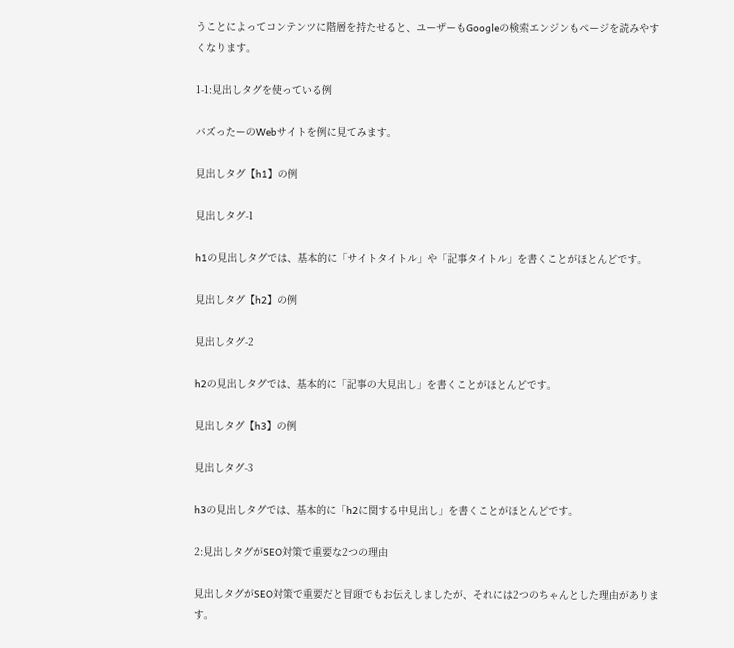うことによってコンテンツに階層を持たせると、ユーザーもGoogleの検索エンジンもページを読みやすくなります。

1-1:見出しタグを使っている例

バズったーのWebサイトを例に見てみます。

見出しタグ【h1】の例

見出しタグ-1

h1の見出しタグでは、基本的に「サイトタイトル」や「記事タイトル」を書くことがほとんどです。

見出しタグ【h2】の例

見出しタグ-2

h2の見出しタグでは、基本的に「記事の大見出し」を書くことがほとんどです。

見出しタグ【h3】の例

見出しタグ-3

h3の見出しタグでは、基本的に「h2に関する中見出し」を書くことがほとんどです。

2:見出しタグがSEO対策で重要な2つの理由

見出しタグがSEO対策で重要だと冒頭でもお伝えしましたが、それには2つのちゃんとした理由があります。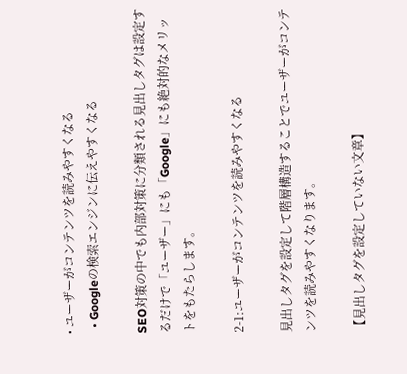• ユーザーがコンテンツを読みやすくなる
  • Googleの検索エンジンに伝えやすくなる

SEO対策の中でも内部対策に分類される見出しタグは設定するだけで「ユーザー」にも「Google」にも絶対的なメリットをもたらします。

2-1:ユーザーがコンテンツを読みやすくなる

見出しタグを設定して階層構造することでユーザーがコンテンツを読みやすくなります。

【見出しタグを設定していない文章】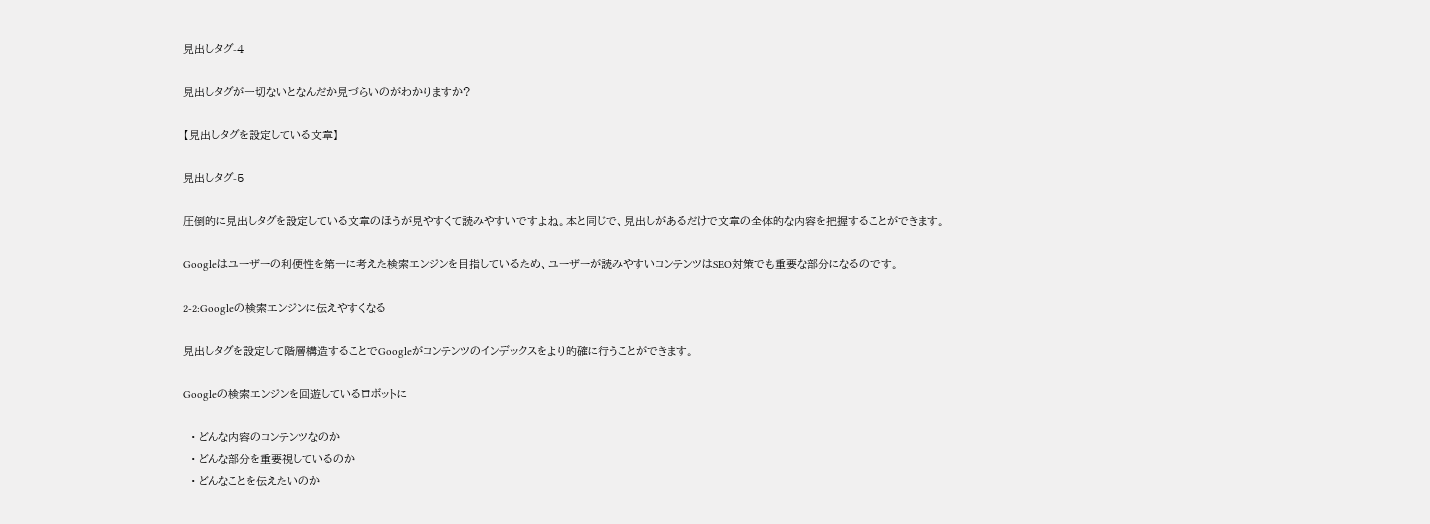見出しタグ-4

見出しタグが一切ないとなんだか見づらいのがわかりますか?

【見出しタグを設定している文章】

見出しタグ-5

圧倒的に見出しタグを設定している文章のほうが見やすくて読みやすいですよね。本と同じで、見出しがあるだけで文章の全体的な内容を把握することができます。

Googleはユーザーの利便性を第一に考えた検索エンジンを目指しているため、ユーザーが読みやすいコンテンツはSEO対策でも重要な部分になるのです。

2-2:Googleの検索エンジンに伝えやすくなる

見出しタグを設定して階層構造することでGoogleがコンテンツのインデックスをより的確に行うことができます。

Googleの検索エンジンを回遊しているロボットに

  • どんな内容のコンテンツなのか
  • どんな部分を重要視しているのか
  • どんなことを伝えたいのか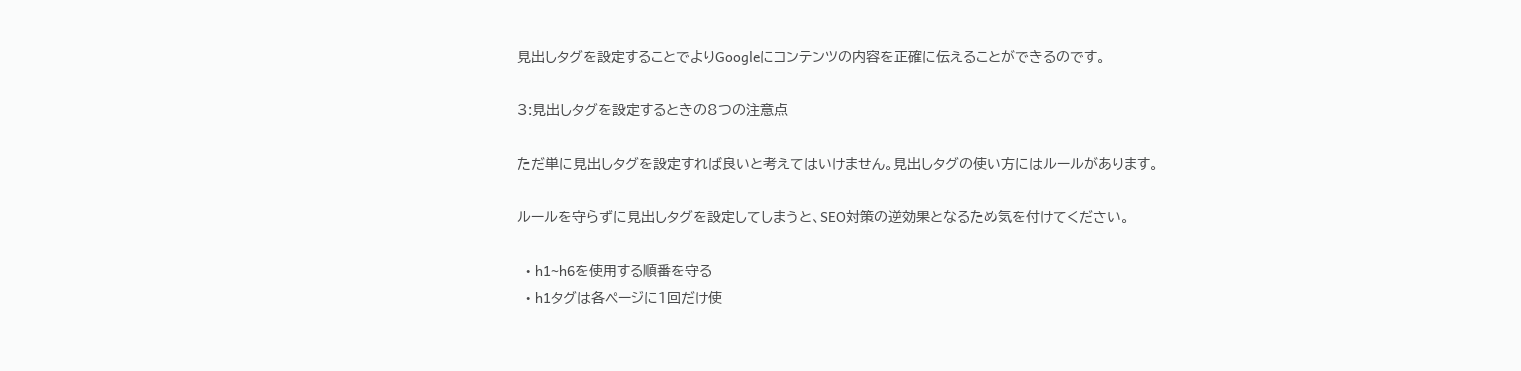見出しタグを設定することでよりGoogleにコンテンツの内容を正確に伝えることができるのです。

3:見出しタグを設定するときの8つの注意点

ただ単に見出しタグを設定すれば良いと考えてはいけません。見出しタグの使い方にはルールがあります。

ルールを守らずに見出しタグを設定してしまうと、SEO対策の逆効果となるため気を付けてください。

  • h1~h6を使用する順番を守る
  • h1タグは各ページに1回だけ使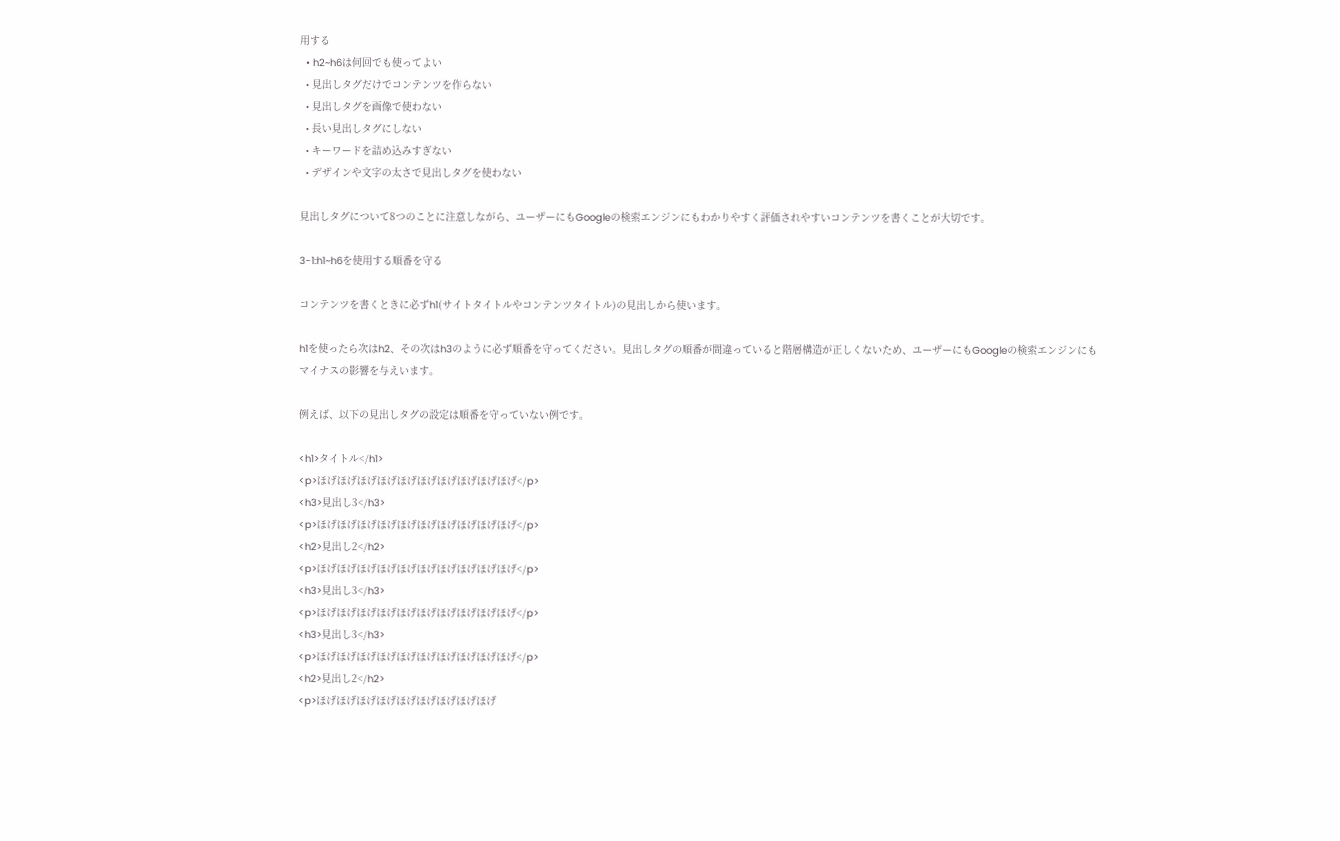用する
  • h2~h6は何回でも使ってよい
  • 見出しタグだけでコンテンツを作らない
  • 見出しタグを画像で使わない
  • 長い見出しタグにしない
  • キーワードを詰め込みすぎない
  • デザインや文字の太さで見出しタグを使わない

見出しタグについて8つのことに注意しながら、ユーザーにもGoogleの検索エンジンにもわかりやすく評価されやすいコンテンツを書くことが大切です。

3-1:h1~h6を使用する順番を守る

コンテンツを書くときに必ずh1(サイトタイトルやコンテンツタイトル)の見出しから使います。

h1を使ったら次はh2、その次はh3のように必ず順番を守ってください。見出しタグの順番が間違っていると階層構造が正しくないため、ユーザーにもGoogleの検索エンジンにもマイナスの影響を与えいます。

例えば、以下の見出しタグの設定は順番を守っていない例です。

<h1>タイトル</h1>
<p>ほげほげほげほげほげほげほげほげほげほげ</p>
<h3>見出し3</h3>
<p>ほげほげほげほげほげほげほげほげほげほげ</p>
<h2>見出し2</h2>
<p>ほげほげほげほげほげほげほげほげほげほげ</p>
<h3>見出し3</h3>
<p>ほげほげほげほげほげほげほげほげほげほげ</p>
<h3>見出し3</h3>
<p>ほげほげほげほげほげほげほげほげほげほげ</p>
<h2>見出し2</h2>
<p>ほげほげほげほげほげほげほげほげほげ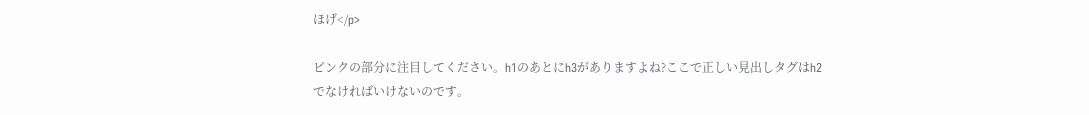ほげ</p>

ピンクの部分に注目してください。h1のあとにh3がありますよね?ここで正しい見出しタグはh2でなければいけないのです。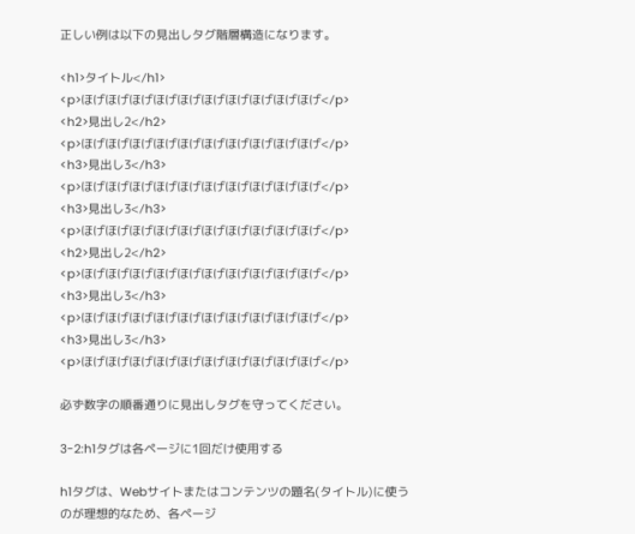正しい例は以下の見出しタグ階層構造になります。

<h1>タイトル</h1>
<p>ほげほげほげほげほげほげほげほげほげほげ</p>
<h2>見出し2</h2>
<p>ほげほげほげほげほげほげほげほげほげほげ</p>
<h3>見出し3</h3>
<p>ほげほげほげほげほげほげほげほげほげほげ</p>
<h3>見出し3</h3>
<p>ほげほげほげほげほげほげほげほげほげほげ</p>
<h2>見出し2</h2>
<p>ほげほげほげほげほげほげほげほげほげほげ</p>
<h3>見出し3</h3>
<p>ほげほげほげほげほげほげほげほげほげほげ</p>
<h3>見出し3</h3>
<p>ほげほげほげほげほげほげほげほげほげほげ</p>

必ず数字の順番通りに見出しタグを守ってください。

3-2:h1タグは各ページに1回だけ使用する

h1タグは、Webサイトまたはコンテンツの題名(タイトル)に使うのが理想的なため、各ページ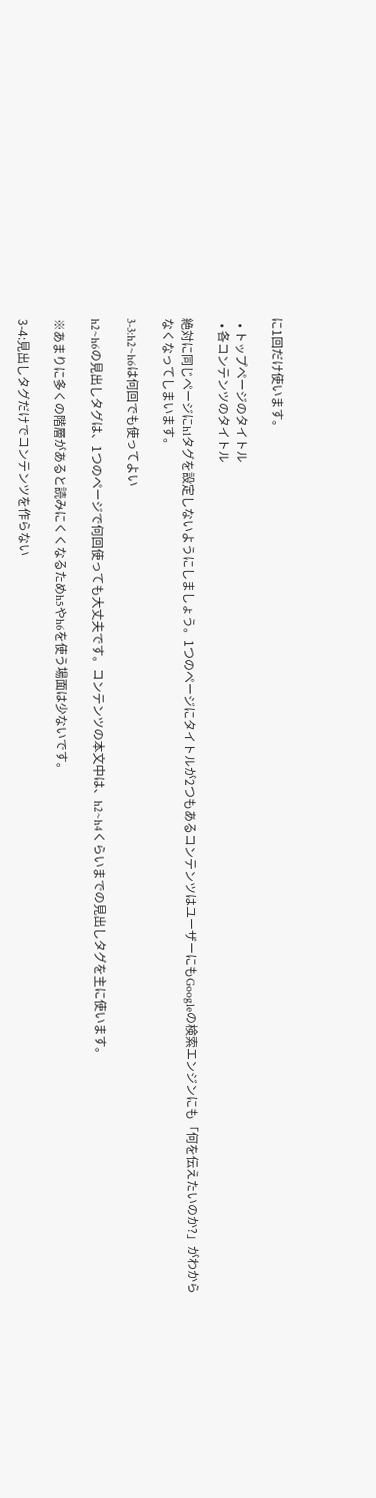に1回だけ使います。

  • トップページのタイトル
  • 各コンテンツのタイトル

絶対に同じページにh1タグを設定しないようにしましょう。1つのページにタイトルが2つもあるコンテンツはユーザーにもGoogleの検索エンジンにも「何を伝えたいのか?」がわからなくなってしまいます。

3-3:h2~h6は何回でも使ってよい

h2~h6の見出しタグは、1つのページで何回使っても大丈夫です。コンテンツの本文中は、h2~h4くらいまでの見出しタグを主に使います。

※あまりに多くの階層があると読みにくくなるためh5やh6を使う場面は少ないです。

3-4:見出しタグだけでコンテンツを作らない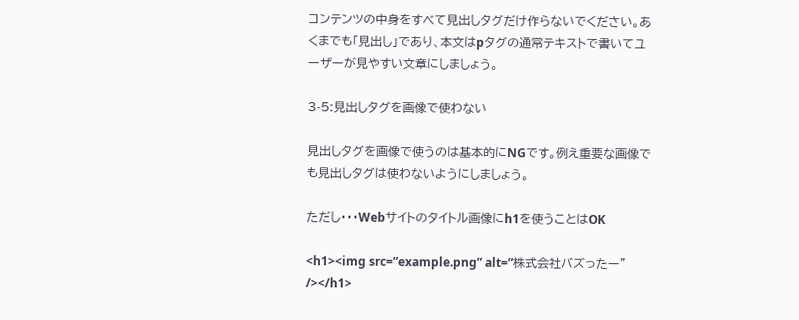コンテンツの中身をすべて見出しタグだけ作らないでください。あくまでも「見出し」であり、本文はpタグの通常テキストで書いてユーザーが見やすい文章にしましょう。

3-5:見出しタグを画像で使わない

見出しタグを画像で使うのは基本的にNGです。例え重要な画像でも見出しタグは使わないようにしましょう。

ただし・・・Webサイトのタイトル画像にh1を使うことはOK

<h1><img src=”example.png” alt=”株式会社バズったー” /></h1>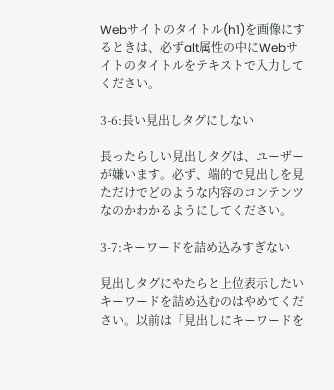Webサイトのタイトル(h1)を画像にするときは、必ずalt属性の中にWebサイトのタイトルをテキストで入力してください。

3-6:長い見出しタグにしない

長ったらしい見出しタグは、ユーザーが嫌います。必ず、端的で見出しを見ただけでどのような内容のコンテンツなのかわかるようにしてください。

3-7:キーワードを詰め込みすぎない

見出しタグにやたらと上位表示したいキーワードを詰め込むのはやめてください。以前は「見出しにキーワードを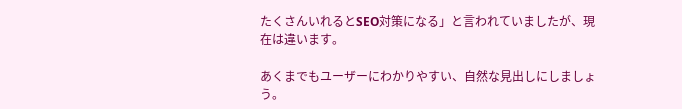たくさんいれるとSEO対策になる」と言われていましたが、現在は違います。

あくまでもユーザーにわかりやすい、自然な見出しにしましょう。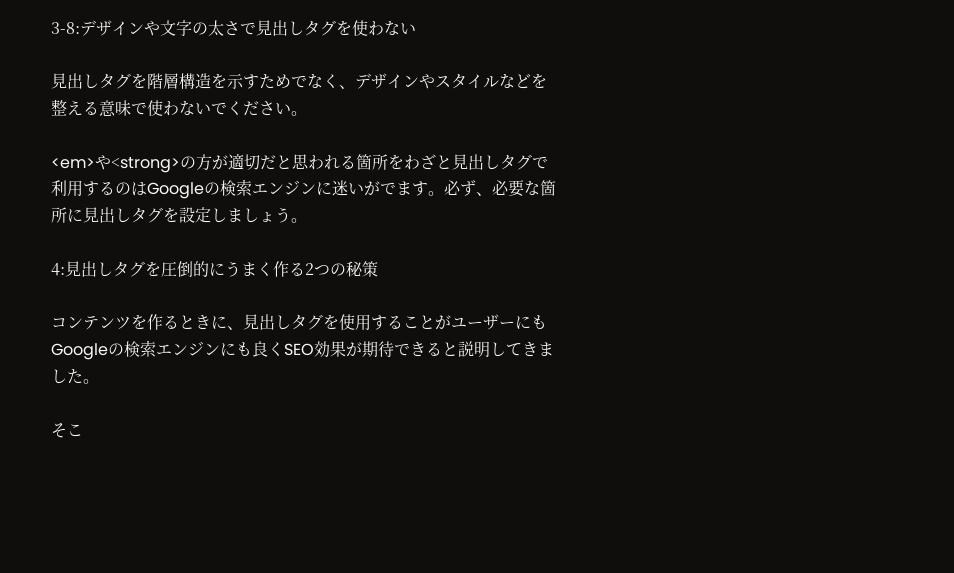3-8:デザインや文字の太さで見出しタグを使わない

見出しタグを階層構造を示すためでなく、デザインやスタイルなどを整える意味で使わないでください。

<em>や<strong>の方が適切だと思われる箇所をわざと見出しタグで利用するのはGoogleの検索エンジンに迷いがでます。必ず、必要な箇所に見出しタグを設定しましょう。

4:見出しタグを圧倒的にうまく作る2つの秘策

コンテンツを作るときに、見出しタグを使用することがユーザーにもGoogleの検索エンジンにも良くSEO効果が期待できると説明してきました。

そこ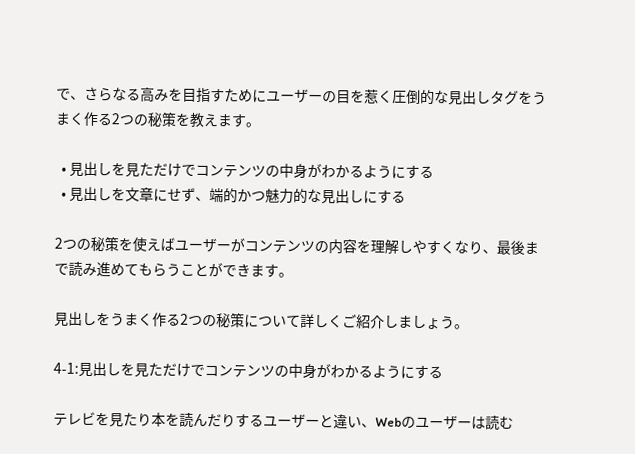で、さらなる高みを目指すためにユーザーの目を惹く圧倒的な見出しタグをうまく作る2つの秘策を教えます。

  • 見出しを見ただけでコンテンツの中身がわかるようにする
  • 見出しを文章にせず、端的かつ魅力的な見出しにする

2つの秘策を使えばユーザーがコンテンツの内容を理解しやすくなり、最後まで読み進めてもらうことができます。

見出しをうまく作る2つの秘策について詳しくご紹介しましょう。

4-1:見出しを見ただけでコンテンツの中身がわかるようにする

テレビを見たり本を読んだりするユーザーと違い、Webのユーザーは読む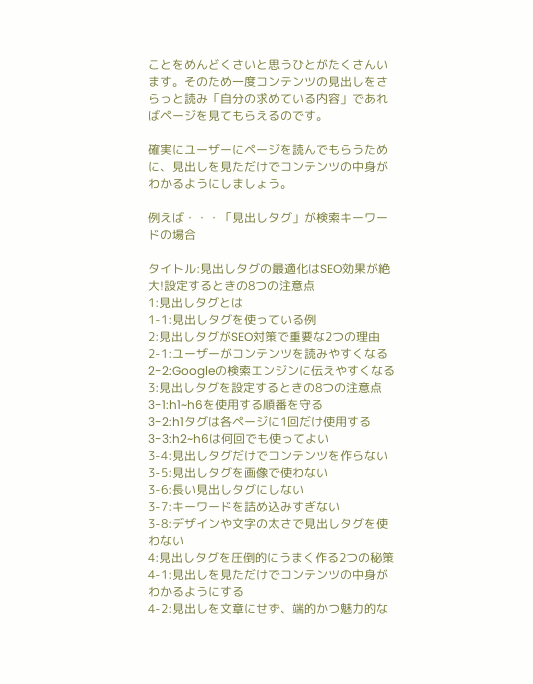ことをめんどくさいと思うひとがたくさんいます。そのため一度コンテンツの見出しをさらっと読み「自分の求めている内容」であればページを見てもらえるのです。

確実にユーザーにページを読んでもらうために、見出しを見ただけでコンテンツの中身がわかるようにしましょう。

例えば・・・「見出しタグ」が検索キーワードの場合

タイトル:見出しタグの最適化はSEO効果が絶大!設定するときの8つの注意点
1:見出しタグとは
1-1:見出しタグを使っている例
2:見出しタグがSEO対策で重要な2つの理由
2-1:ユーザーがコンテンツを読みやすくなる
2-2:Googleの検索エンジンに伝えやすくなる
3:見出しタグを設定するときの8つの注意点
3-1:h1~h6を使用する順番を守る
3-2:h1タグは各ページに1回だけ使用する
3-3:h2~h6は何回でも使ってよい
3-4:見出しタグだけでコンテンツを作らない
3-5:見出しタグを画像で使わない
3-6:長い見出しタグにしない
3-7:キーワードを詰め込みすぎない
3-8:デザインや文字の太さで見出しタグを使わない
4:見出しタグを圧倒的にうまく作る2つの秘策
4-1:見出しを見ただけでコンテンツの中身がわかるようにする
4-2:見出しを文章にせず、端的かつ魅力的な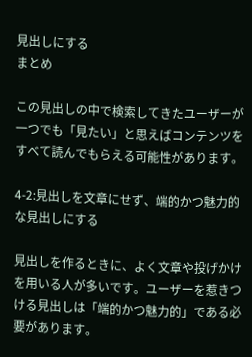見出しにする
まとめ

この見出しの中で検索してきたユーザーが一つでも「見たい」と思えばコンテンツをすべて読んでもらえる可能性があります。

4-2:見出しを文章にせず、端的かつ魅力的な見出しにする

見出しを作るときに、よく文章や投げかけを用いる人が多いです。ユーザーを惹きつける見出しは「端的かつ魅力的」である必要があります。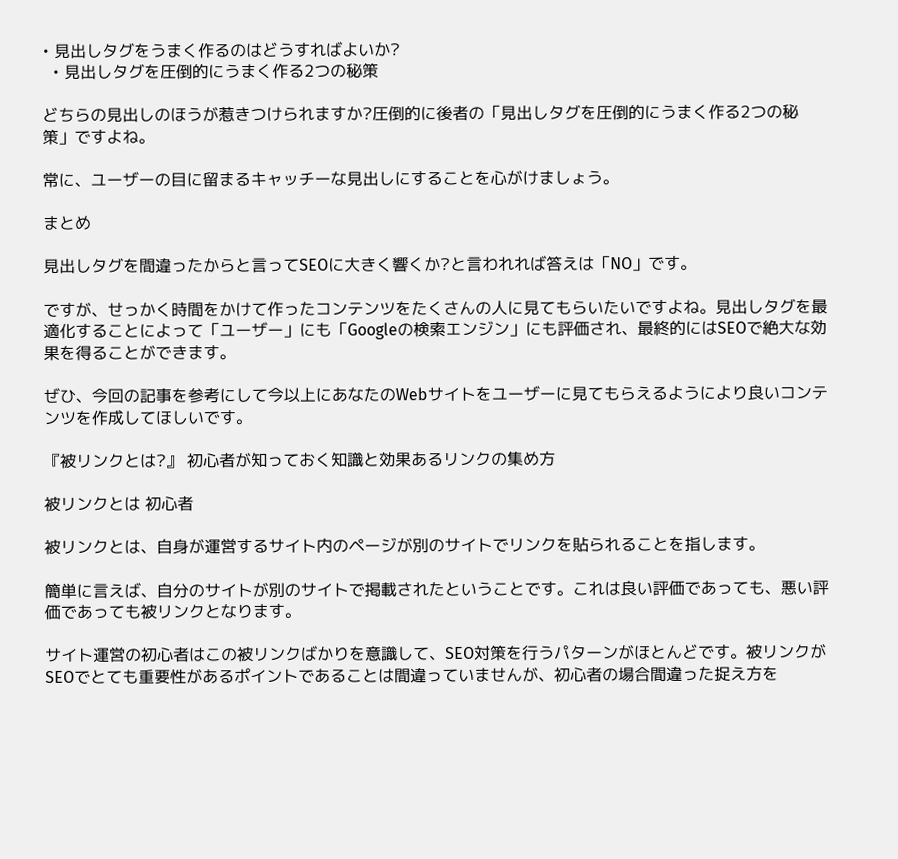• 見出しタグをうまく作るのはどうすればよいか?
  • 見出しタグを圧倒的にうまく作る2つの秘策

どちらの見出しのほうが惹きつけられますか?圧倒的に後者の「見出しタグを圧倒的にうまく作る2つの秘策」ですよね。

常に、ユーザーの目に留まるキャッチーな見出しにすることを心がけましょう。

まとめ

見出しタグを間違ったからと言ってSEOに大きく響くか?と言われれば答えは「NO」です。

ですが、せっかく時間をかけて作ったコンテンツをたくさんの人に見てもらいたいですよね。見出しタグを最適化することによって「ユーザー」にも「Googleの検索エンジン」にも評価され、最終的にはSEOで絶大な効果を得ることができます。

ぜひ、今回の記事を参考にして今以上にあなたのWebサイトをユーザーに見てもらえるようにより良いコンテンツを作成してほしいです。

『被リンクとは?』 初心者が知っておく知識と効果あるリンクの集め方

被リンクとは 初心者

被リンクとは、自身が運営するサイト内のページが別のサイトでリンクを貼られることを指します。

簡単に言えば、自分のサイトが別のサイトで掲載されたということです。これは良い評価であっても、悪い評価であっても被リンクとなります。

サイト運営の初心者はこの被リンクばかりを意識して、SEO対策を行うパターンがほとんどです。被リンクがSEOでとても重要性があるポイントであることは間違っていませんが、初心者の場合間違った捉え方を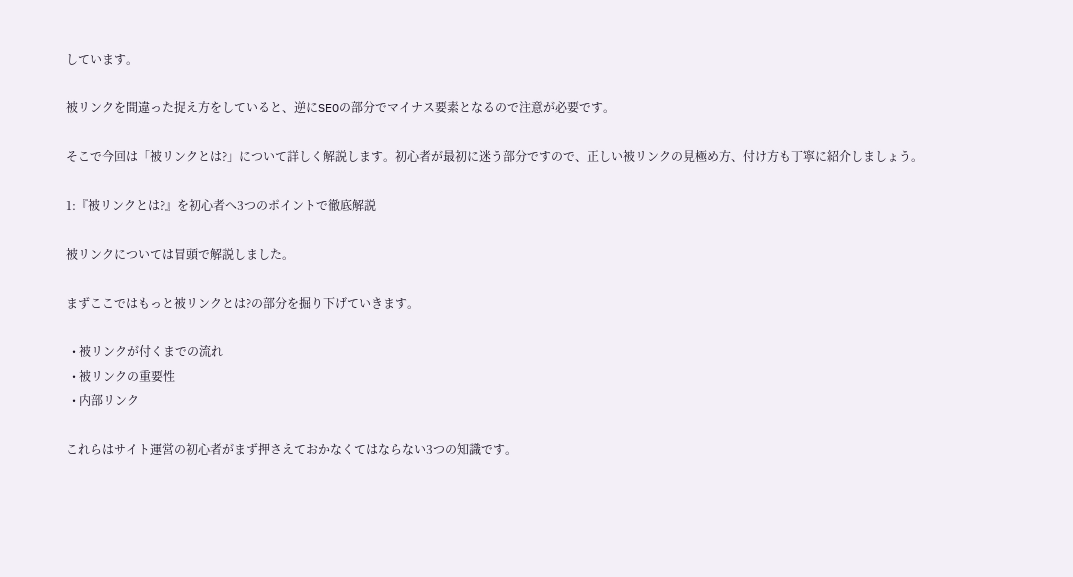しています。

被リンクを間違った捉え方をしていると、逆にSEOの部分でマイナス要素となるので注意が必要です。

そこで今回は「被リンクとは?」について詳しく解説します。初心者が最初に迷う部分ですので、正しい被リンクの見極め方、付け方も丁寧に紹介しましょう。

1:『被リンクとは?』を初心者へ3つのポイントで徹底解説

被リンクについては冒頭で解説しました。

まずここではもっと被リンクとは?の部分を掘り下げていきます。

  • 被リンクが付くまでの流れ
  • 被リンクの重要性
  • 内部リンク

これらはサイト運営の初心者がまず押さえておかなくてはならない3つの知識です。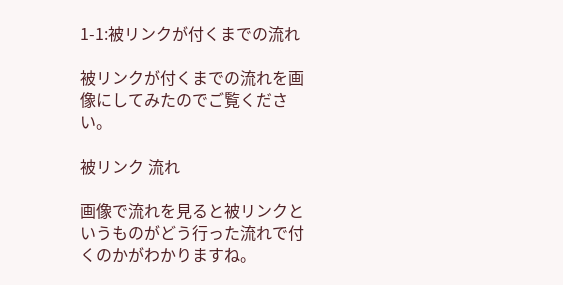1-1:被リンクが付くまでの流れ

被リンクが付くまでの流れを画像にしてみたのでご覧ください。

被リンク 流れ

画像で流れを見ると被リンクというものがどう行った流れで付くのかがわかりますね。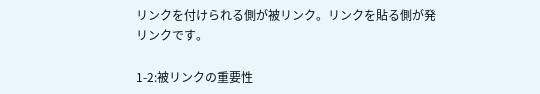リンクを付けられる側が被リンク。リンクを貼る側が発リンクです。

1-2:被リンクの重要性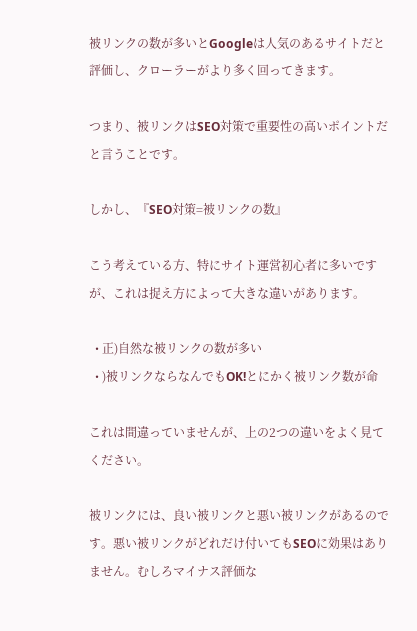被リンクの数が多いとGoogleは人気のあるサイトだと評価し、クローラーがより多く回ってきます。

つまり、被リンクはSEO対策で重要性の高いポイントだと言うことです。

しかし、『SEO対策=被リンクの数』

こう考えている方、特にサイト運営初心者に多いですが、これは捉え方によって大きな違いがあります。

  • 正)自然な被リンクの数が多い
  • )被リンクならなんでもOK!とにかく被リンク数が命

これは間違っていませんが、上の2つの違いをよく見てください。

被リンクには、良い被リンクと悪い被リンクがあるのです。悪い被リンクがどれだけ付いてもSEOに効果はありません。むしろマイナス評価な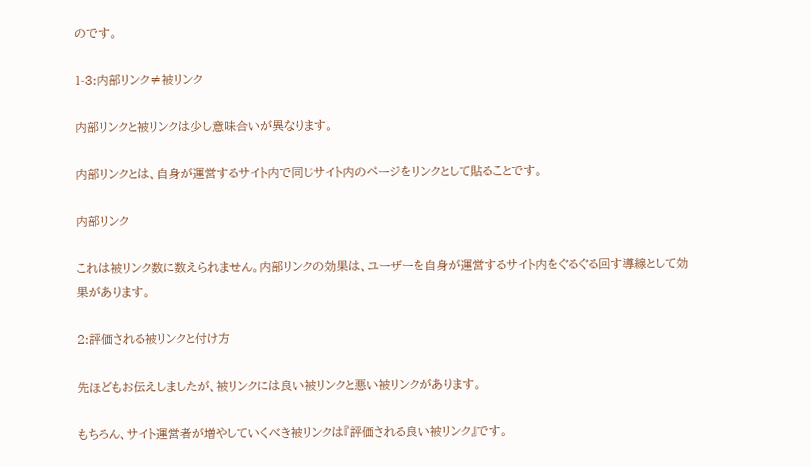のです。

1-3:内部リンク≠被リンク

内部リンクと被リンクは少し意味合いが異なります。

内部リンクとは、自身が運営するサイト内で同じサイト内のページをリンクとして貼ることです。

内部リンク

これは被リンク数に数えられません。内部リンクの効果は、ユーザーを自身が運営するサイト内をぐるぐる回す導線として効果があります。

2:評価される被リンクと付け方

先ほどもお伝えしましたが、被リンクには良い被リンクと悪い被リンクがあります。

もちろん、サイト運営者が増やしていくべき被リンクは『評価される良い被リンク』です。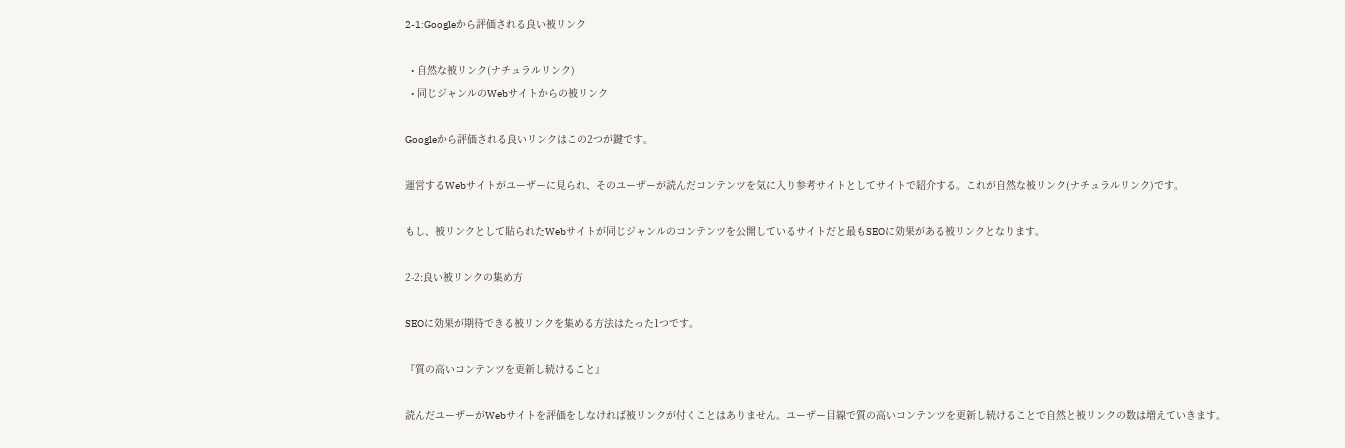2-1:Googleから評価される良い被リンク

  • 自然な被リンク(ナチュラルリンク)
  • 同じジャンルのWebサイトからの被リンク

Googleから評価される良いリンクはこの2つが鍵です。

運営するWebサイトがユーザーに見られ、そのユーザーが読んだコンテンツを気に入り参考サイトとしてサイトで紹介する。これが自然な被リンク(ナチュラルリンク)です。

もし、被リンクとして貼られたWebサイトが同じジャンルのコンテンツを公開しているサイトだと最もSEOに効果がある被リンクとなります。

2-2:良い被リンクの集め方

SEOに効果が期待できる被リンクを集める方法はたった1つです。

『質の高いコンテンツを更新し続けること』

読んだユーザーがWebサイトを評価をしなければ被リンクが付くことはありません。ユーザー目線で質の高いコンテンツを更新し続けることで自然と被リンクの数は増えていきます。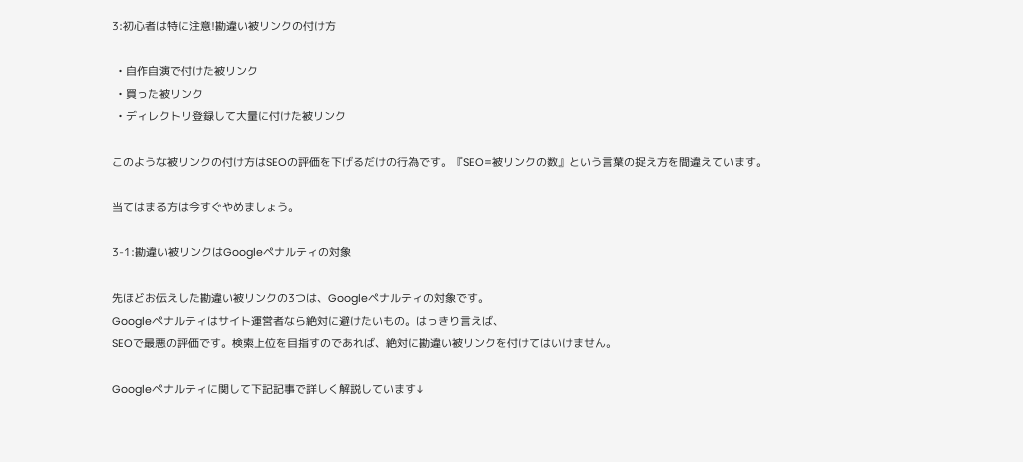3:初心者は特に注意!勘違い被リンクの付け方

  • 自作自演で付けた被リンク
  • 買った被リンク
  • ディレクトリ登録して大量に付けた被リンク

このような被リンクの付け方はSEOの評価を下げるだけの行為です。『SEO=被リンクの数』という言葉の捉え方を間違えています。

当てはまる方は今すぐやめましょう。

3-1:勘違い被リンクはGoogleペナルティの対象

先ほどお伝えした勘違い被リンクの3つは、Googleペナルティの対象です。
Googleペナルティはサイト運営者なら絶対に避けたいもの。はっきり言えば、
SEOで最悪の評価です。検索上位を目指すのであれば、絶対に勘違い被リンクを付けてはいけません。

Googleペナルティに関して下記記事で詳しく解説しています↓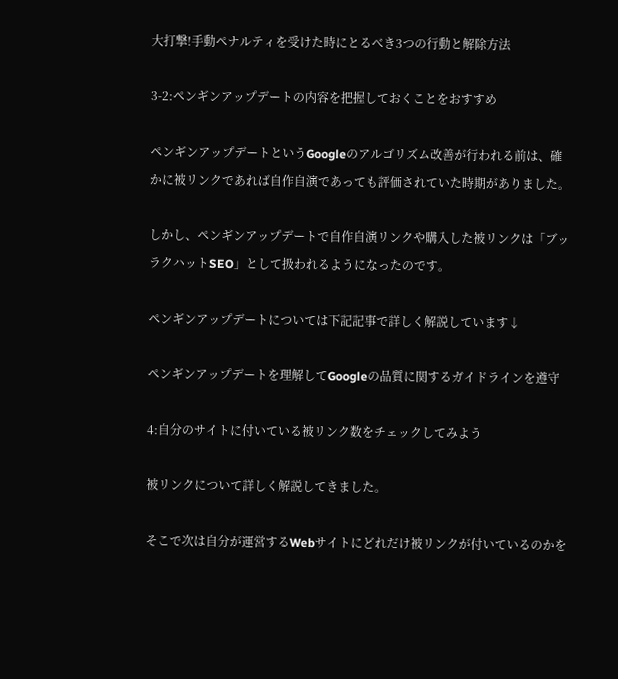大打撃!手動ペナルティを受けた時にとるべき3つの行動と解除方法

3-2:ペンギンアップデートの内容を把握しておくことをおすすめ

ペンギンアップデートというGoogleのアルゴリズム改善が行われる前は、確かに被リンクであれば自作自演であっても評価されていた時期がありました。

しかし、ペンギンアップデートで自作自演リンクや購入した被リンクは「ブッラクハットSEO」として扱われるようになったのです。

ペンギンアップデートについては下記記事で詳しく解説しています↓

ペンギンアップデートを理解してGoogleの品質に関するガイドラインを遵守

4:自分のサイトに付いている被リンク数をチェックしてみよう

被リンクについて詳しく解説してきました。

そこで次は自分が運営するWebサイトにどれだけ被リンクが付いているのかを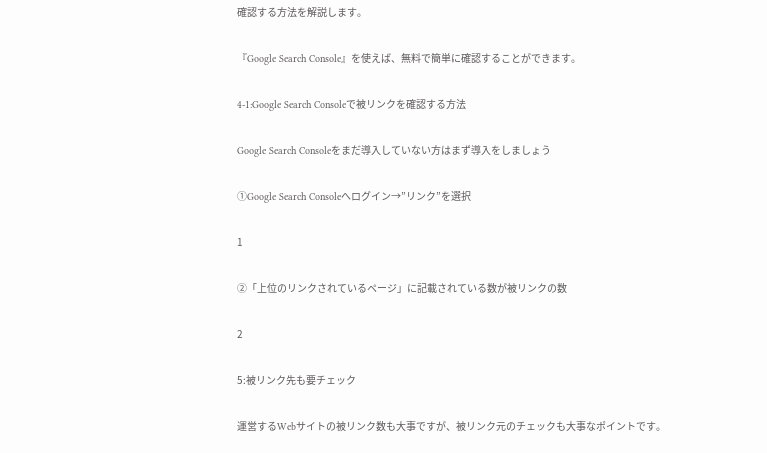確認する方法を解説します。

『Google Search Console』を使えば、無料で簡単に確認することができます。

4-1:Google Search Consoleで被リンクを確認する方法

Google Search Consoleをまだ導入していない方はまず導入をしましょう

①Google Search Consoleへログイン→”リンク”を選択

1

②「上位のリンクされているページ」に記載されている数が被リンクの数

2

5:被リンク先も要チェック

運営するWebサイトの被リンク数も大事ですが、被リンク元のチェックも大事なポイントです。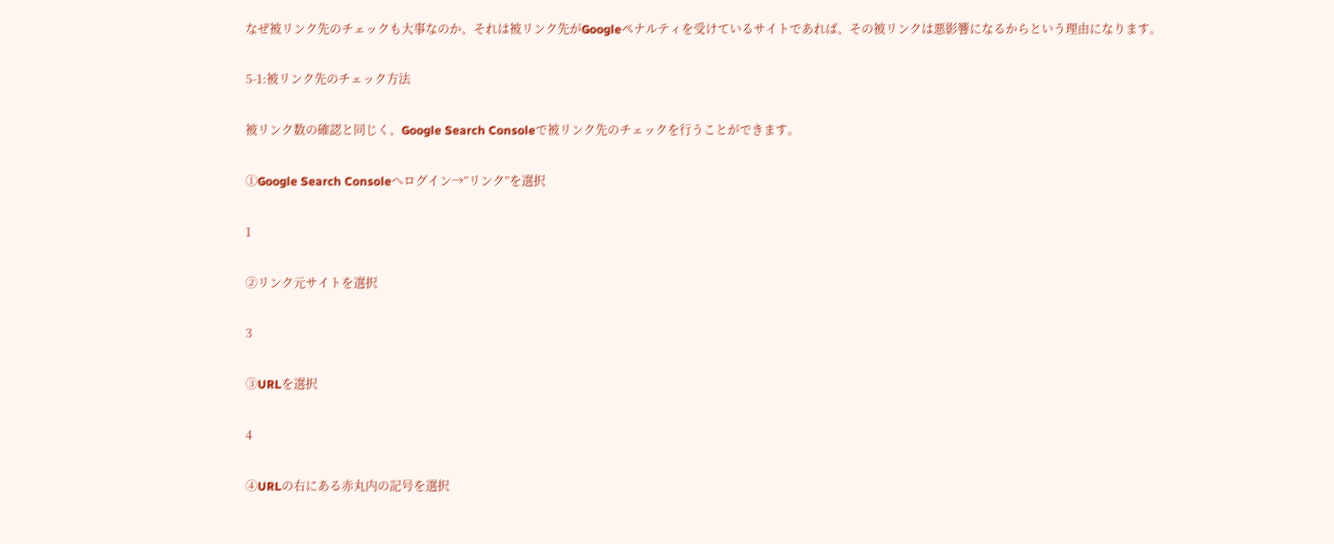なぜ被リンク先のチェックも大事なのか、それは被リンク先がGoogleペナルティを受けているサイトであれば、その被リンクは悪影響になるからという理由になります。

5-1:被リンク先のチェック方法

被リンク数の確認と同じく、Google Search Consoleで被リンク先のチェックを行うことができます。

①Google Search Consoleへログイン→”リンク”を選択

1

②リンク元サイトを選択

3

③URLを選択

4

④URLの右にある赤丸内の記号を選択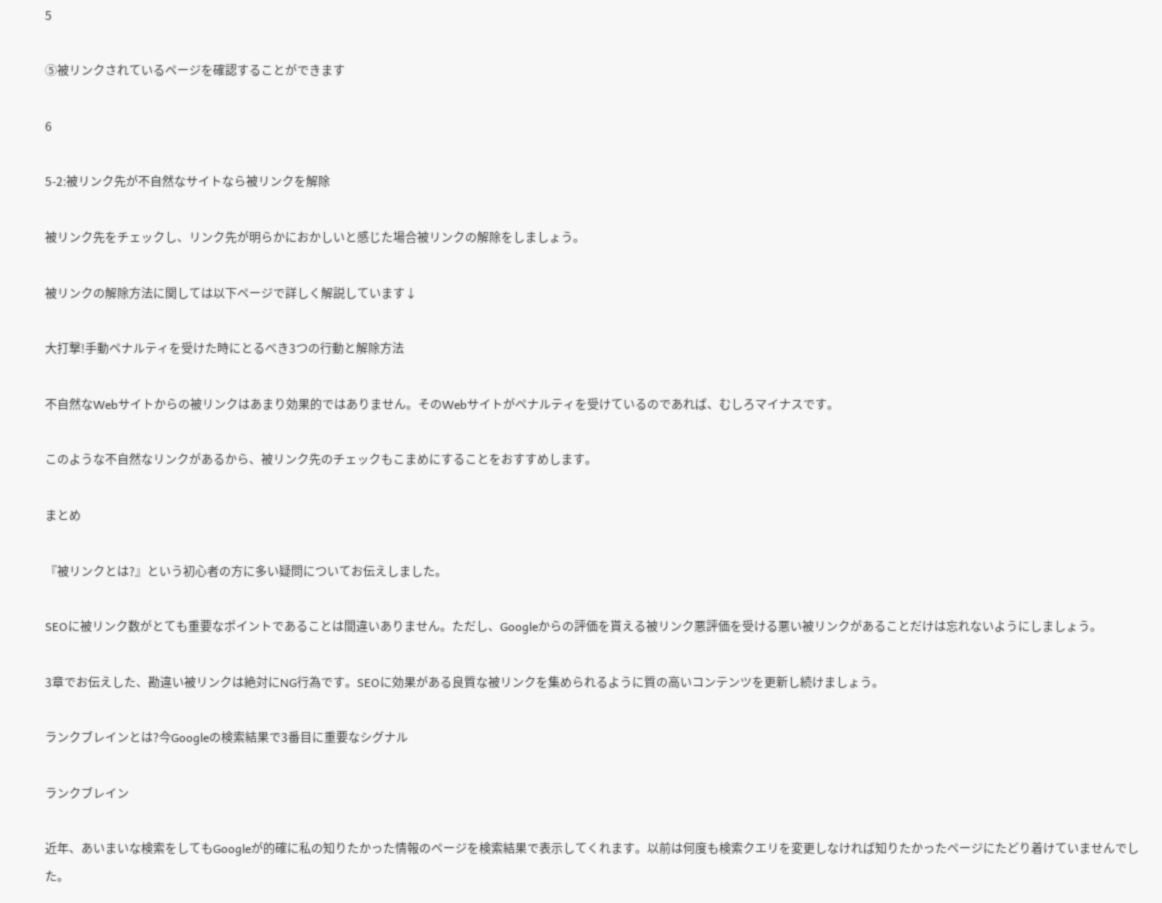5

⑤被リンクされているページを確認することができます

6

5-2:被リンク先が不自然なサイトなら被リンクを解除

被リンク先をチェックし、リンク先が明らかにおかしいと感じた場合被リンクの解除をしましょう。

被リンクの解除方法に関しては以下ページで詳しく解説しています↓

大打撃!手動ペナルティを受けた時にとるべき3つの行動と解除方法

不自然なWebサイトからの被リンクはあまり効果的ではありません。そのWebサイトがペナルティを受けているのであれば、むしろマイナスです。

このような不自然なリンクがあるから、被リンク先のチェックもこまめにすることをおすすめします。

まとめ

『被リンクとは?』という初心者の方に多い疑問についてお伝えしました。

SEOに被リンク数がとても重要なポイントであることは間違いありません。ただし、Googleからの評価を貰える被リンク悪評価を受ける悪い被リンクがあることだけは忘れないようにしましょう。

3章でお伝えした、勘違い被リンクは絶対にNG行為です。SEOに効果がある良質な被リンクを集められるように質の高いコンテンツを更新し続けましょう。

ランクブレインとは?今Googleの検索結果で3番目に重要なシグナル

ランクブレイン

近年、あいまいな検索をしてもGoogleが的確に私の知りたかった情報のページを検索結果で表示してくれます。以前は何度も検索クエリを変更しなければ知りたかったページにたどり着けていませんでした。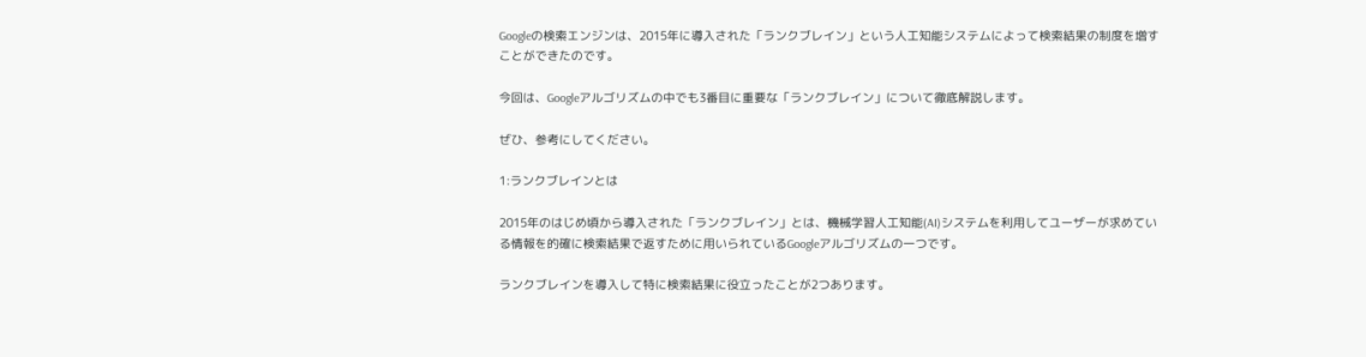Googleの検索エンジンは、2015年に導入された「ランクブレイン」という人工知能システムによって検索結果の制度を増すことができたのです。

今回は、Googleアルゴリズムの中でも3番目に重要な「ランクブレイン」について徹底解説します。

ぜひ、参考にしてください。

1:ランクブレインとは

2015年のはじめ頃から導入された「ランクブレイン」とは、機械学習人工知能(AI)システムを利用してユーザーが求めている情報を的確に検索結果で返すために用いられているGoogleアルゴリズムの一つです。

ランクブレインを導入して特に検索結果に役立ったことが2つあります。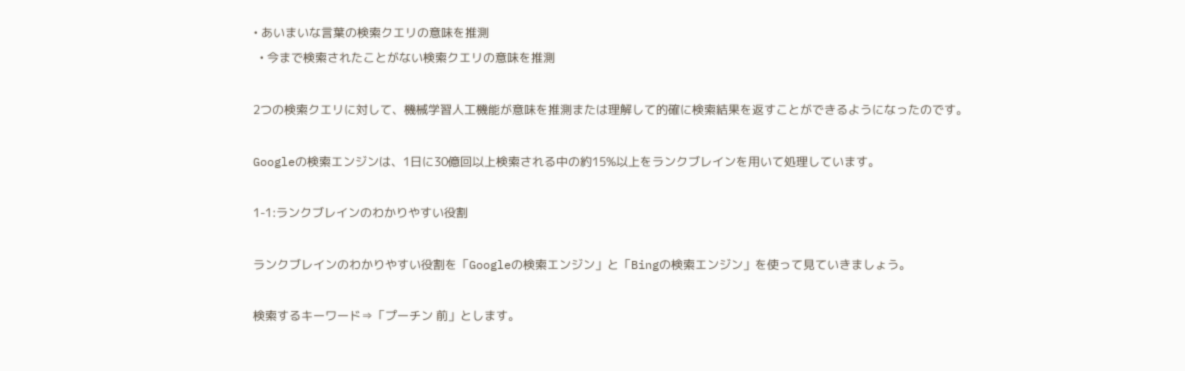• あいまいな言葉の検索クエリの意味を推測
  • 今まで検索されたことがない検索クエリの意味を推測

2つの検索クエリに対して、機械学習人工機能が意味を推測または理解して的確に検索結果を返すことができるようになったのです。

Googleの検索エンジンは、1日に30億回以上検索される中の約15%以上をランクブレインを用いて処理しています。

1-1:ランクブレインのわかりやすい役割

ランクブレインのわかりやすい役割を「Googleの検索エンジン」と「Bingの検索エンジン」を使って見ていきましょう。

検索するキーワード⇒「プーチン 前」とします。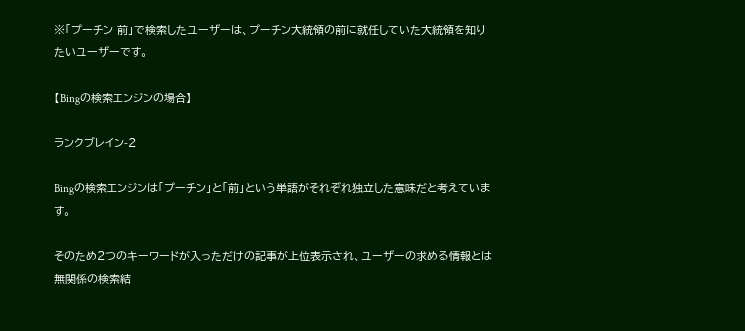※「プーチン 前」で検索したユーザーは、プーチン大統領の前に就任していた大統領を知りたいユーザーです。

【Bingの検索エンジンの場合】

ランクブレイン-2

Bingの検索エンジンは「プーチン」と「前」という単語がそれぞれ独立した意味だと考えています。

そのため2つのキーワードが入っただけの記事が上位表示され、ユーザーの求める情報とは無関係の検索結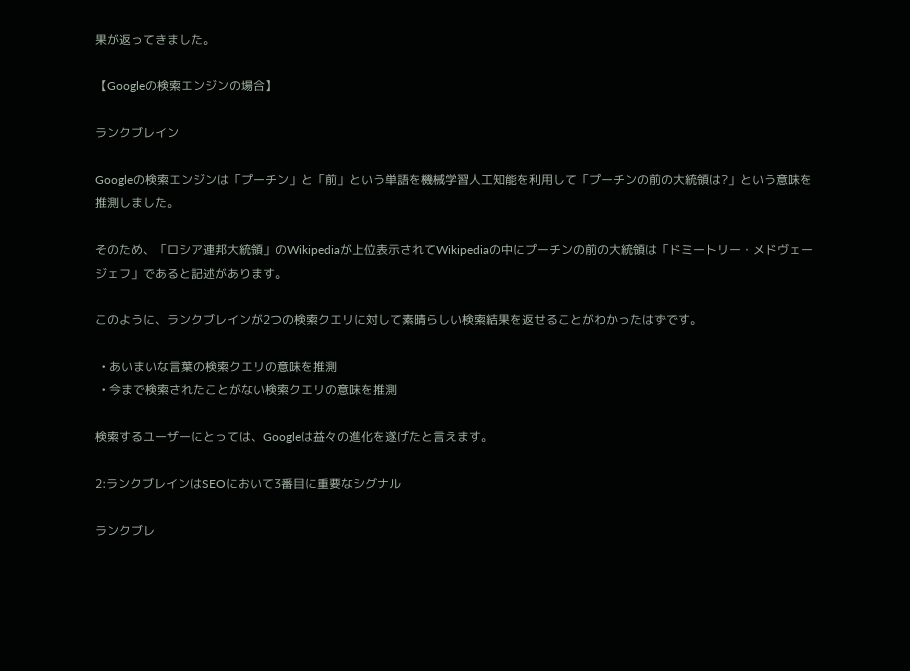果が返ってきました。

【Googleの検索エンジンの場合】

ランクブレイン

Googleの検索エンジンは「プーチン」と「前」という単語を機械学習人工知能を利用して「プーチンの前の大統領は?」という意味を推測しました。

そのため、「ロシア連邦大統領」のWikipediaが上位表示されてWikipediaの中にプーチンの前の大統領は「ドミートリー・メドヴェージェフ」であると記述があります。

このように、ランクブレインが2つの検索クエリに対して素晴らしい検索結果を返せることがわかったはずです。

  • あいまいな言葉の検索クエリの意味を推測
  • 今まで検索されたことがない検索クエリの意味を推測

検索するユーザーにとっては、Googleは益々の進化を遂げたと言えます。

2:ランクブレインはSEOにおいて3番目に重要なシグナル

ランクブレ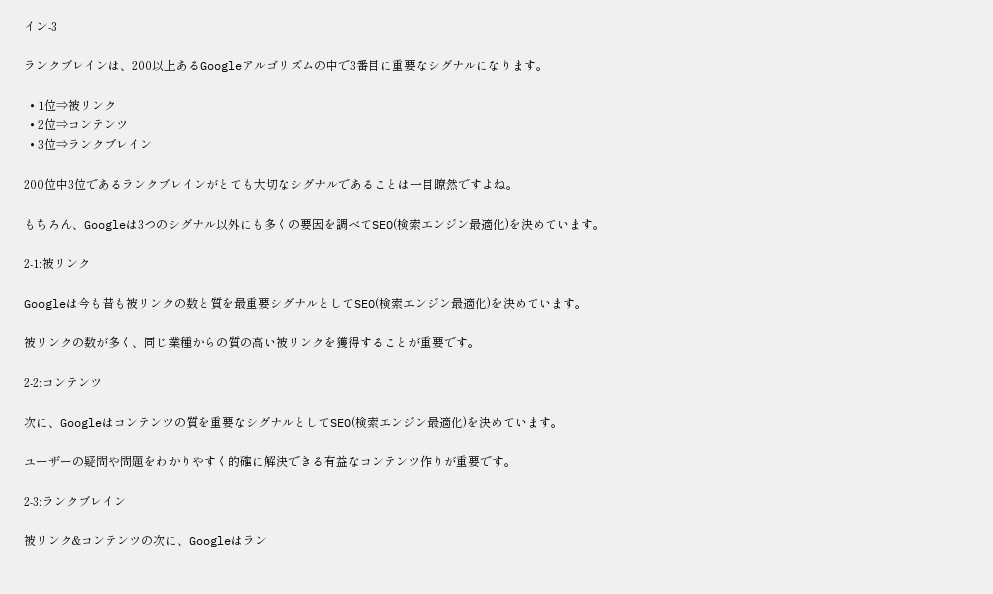イン-3

ランクブレインは、200以上あるGoogleアルゴリズムの中で3番目に重要なシグナルになります。

  • 1位⇒被リンク
  • 2位⇒コンテンツ
  • 3位⇒ランクブレイン

200位中3位であるランクブレインがとても大切なシグナルであることは一目瞭然ですよね。

もちろん、Googleは3つのシグナル以外にも多くの要因を調べてSEO(検索エンジン最適化)を決めています。

2-1:被リンク

Googleは今も昔も被リンクの数と質を最重要シグナルとしてSEO(検索エンジン最適化)を決めています。

被リンクの数が多く、同じ業種からの質の高い被リンクを獲得することが重要です。

2-2:コンテンツ

次に、Googleはコンテンツの質を重要なシグナルとしてSEO(検索エンジン最適化)を決めています。

ユーザーの疑問や問題をわかりやすく的確に解決できる有益なコンテンツ作りが重要です。

2-3:ランクブレイン

被リンク&コンテンツの次に、Googleはラン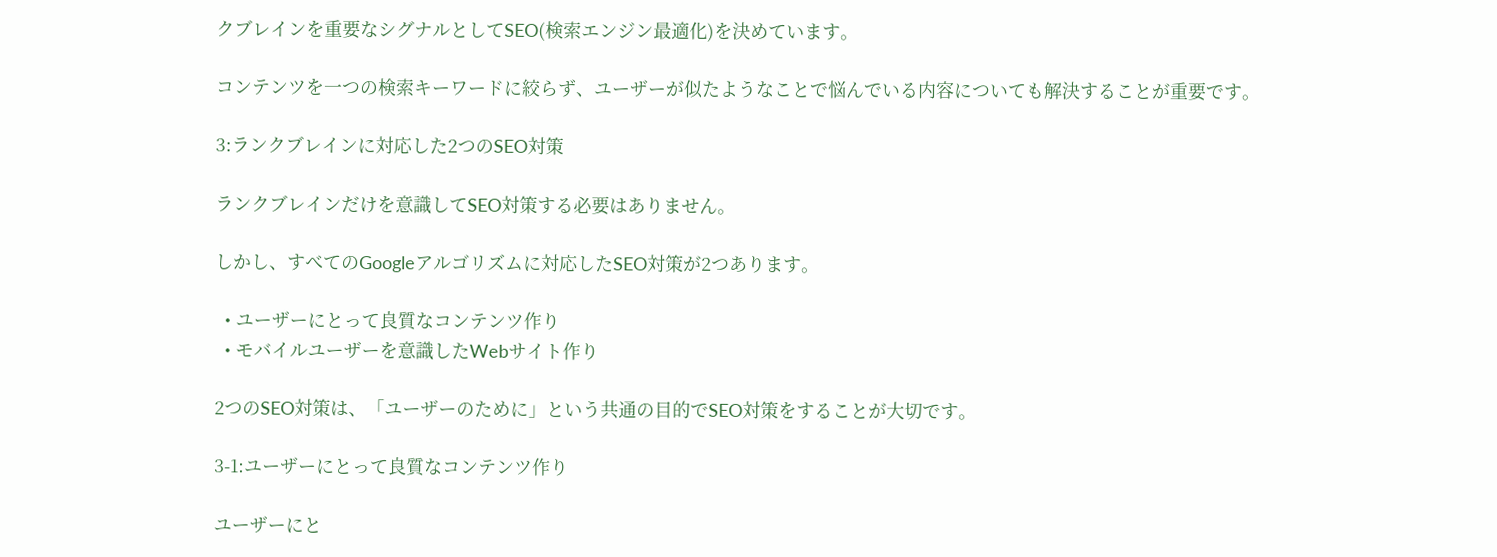クブレインを重要なシグナルとしてSEO(検索エンジン最適化)を決めています。

コンテンツを一つの検索キーワードに絞らず、ユーザーが似たようなことで悩んでいる内容についても解決することが重要です。

3:ランクブレインに対応した2つのSEO対策

ランクブレインだけを意識してSEO対策する必要はありません。

しかし、すべてのGoogleアルゴリズムに対応したSEO対策が2つあります。

  • ユーザーにとって良質なコンテンツ作り
  • モバイルユーザーを意識したWebサイト作り

2つのSEO対策は、「ユーザーのために」という共通の目的でSEO対策をすることが大切です。

3-1:ユーザーにとって良質なコンテンツ作り

ユーザーにと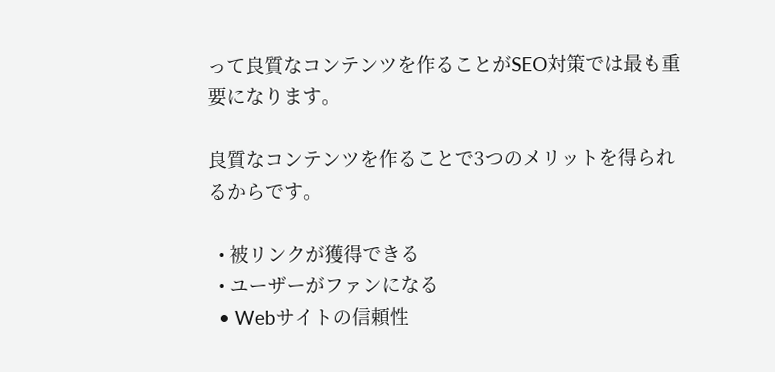って良質なコンテンツを作ることがSEO対策では最も重要になります。

良質なコンテンツを作ることで3つのメリットを得られるからです。

  • 被リンクが獲得できる
  • ユーザーがファンになる
  • Webサイトの信頼性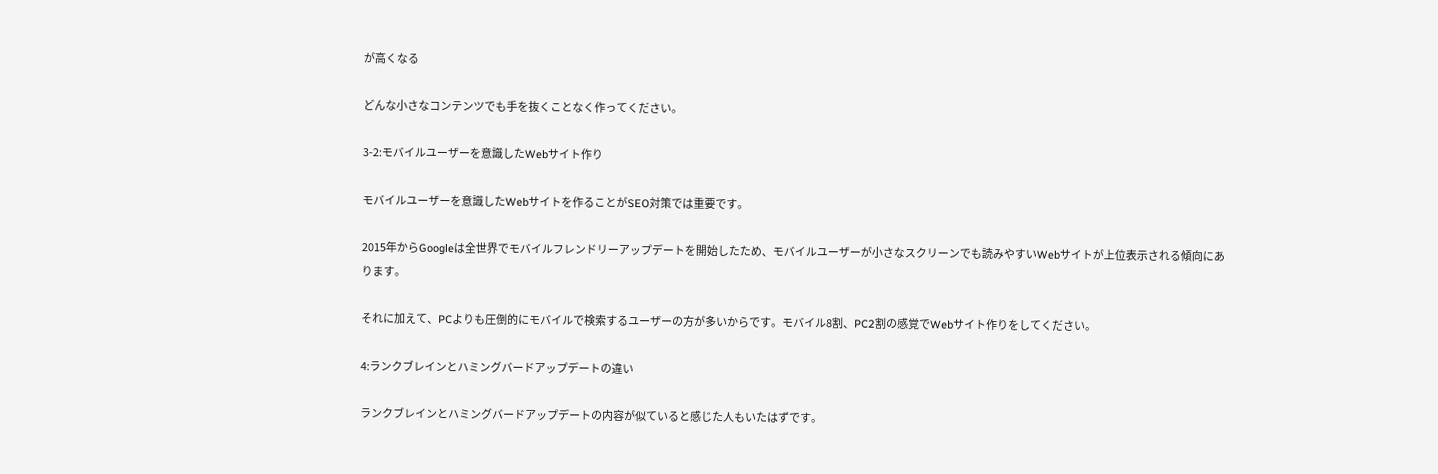が高くなる

どんな小さなコンテンツでも手を抜くことなく作ってください。

3-2:モバイルユーザーを意識したWebサイト作り

モバイルユーザーを意識したWebサイトを作ることがSEO対策では重要です。

2015年からGoogleは全世界でモバイルフレンドリーアップデートを開始したため、モバイルユーザーが小さなスクリーンでも読みやすいWebサイトが上位表示される傾向にあります。

それに加えて、PCよりも圧倒的にモバイルで検索するユーザーの方が多いからです。モバイル8割、PC2割の感覚でWebサイト作りをしてください。

4:ランクブレインとハミングバードアップデートの違い

ランクブレインとハミングバードアップデートの内容が似ていると感じた人もいたはずです。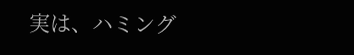実は、ハミング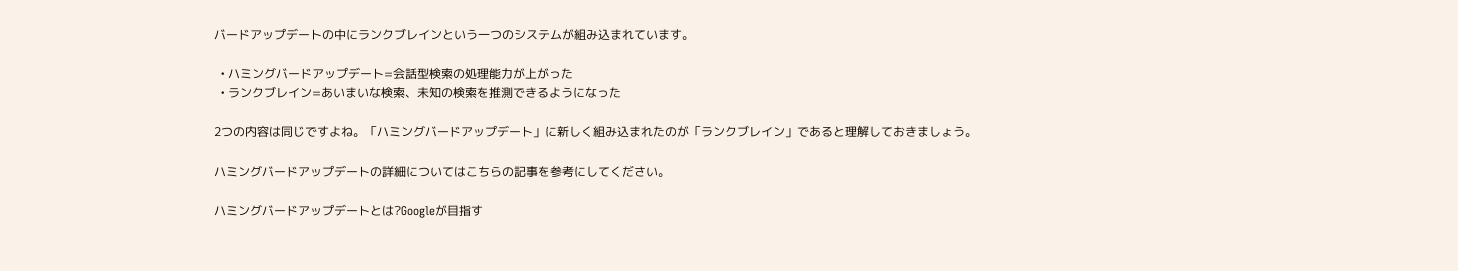バードアップデートの中にランクブレインという一つのシステムが組み込まれています。

  • ハミングバードアップデート=会話型検索の処理能力が上がった
  • ランクブレイン=あいまいな検索、未知の検索を推測できるようになった

2つの内容は同じですよね。「ハミングバードアップデート」に新しく組み込まれたのが「ランクブレイン」であると理解しておきましょう。

ハミングバードアップデートの詳細についてはこちらの記事を参考にしてください。

ハミングバードアップデートとは?Googleが目指す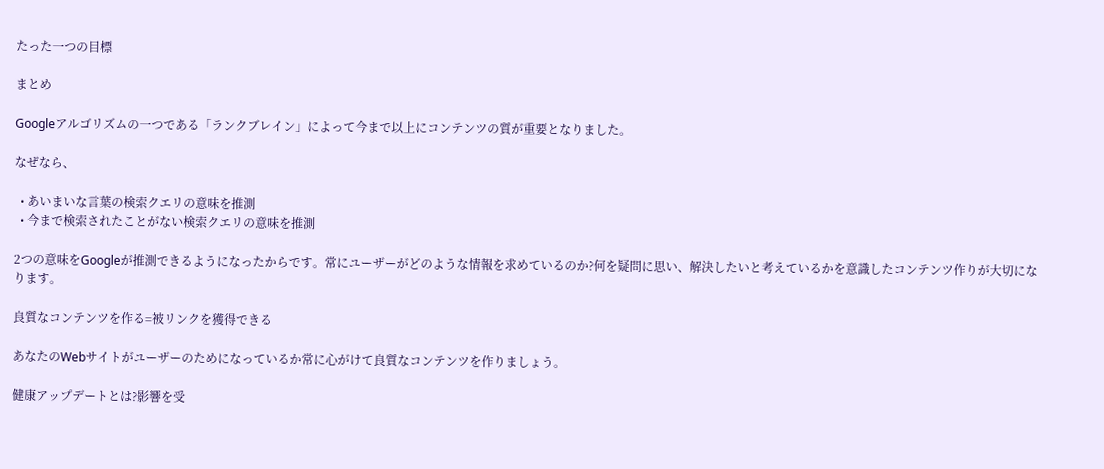たった一つの目標

まとめ

Googleアルゴリズムの一つである「ランクブレイン」によって今まで以上にコンテンツの質が重要となりました。

なぜなら、

  • あいまいな言葉の検索クエリの意味を推測
  • 今まで検索されたことがない検索クエリの意味を推測

2つの意味をGoogleが推測できるようになったからです。常にユーザーがどのような情報を求めているのか?何を疑問に思い、解決したいと考えているかを意識したコンテンツ作りが大切になります。

良質なコンテンツを作る=被リンクを獲得できる

あなたのWebサイトがユーザーのためになっているか常に心がけて良質なコンテンツを作りましょう。

健康アップデートとは?影響を受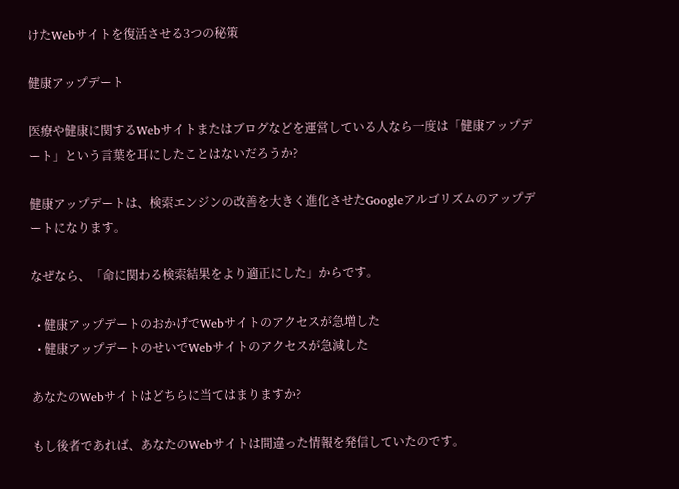けたWebサイトを復活させる3つの秘策

健康アップデート

医療や健康に関するWebサイトまたはブログなどを運営している人なら一度は「健康アップデート」という言葉を耳にしたことはないだろうか?

健康アップデートは、検索エンジンの改善を大きく進化させたGoogleアルゴリズムのアップデートになります。

なぜなら、「命に関わる検索結果をより適正にした」からです。

  • 健康アップデートのおかげでWebサイトのアクセスが急増した
  • 健康アップデートのせいでWebサイトのアクセスが急減した

あなたのWebサイトはどちらに当てはまりますか?

もし後者であれば、あなたのWebサイトは間違った情報を発信していたのです。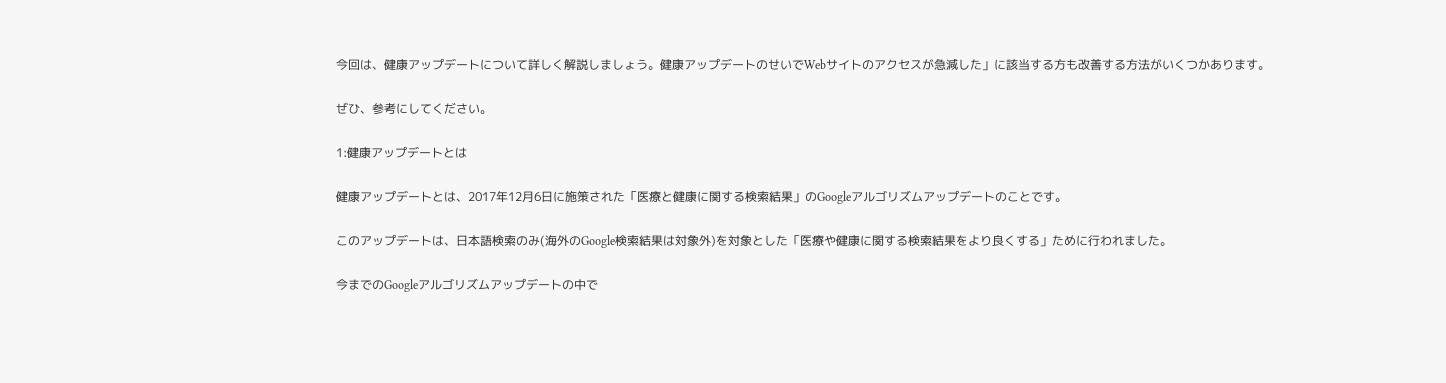今回は、健康アップデートについて詳しく解説しましょう。健康アップデートのせいでWebサイトのアクセスが急減した」に該当する方も改善する方法がいくつかあります。

ぜひ、参考にしてください。

1:健康アップデートとは

健康アップデートとは、2017年12月6日に施策された「医療と健康に関する検索結果」のGoogleアルゴリズムアップデートのことです。

このアップデートは、日本語検索のみ(海外のGoogle検索結果は対象外)を対象とした「医療や健康に関する検索結果をより良くする」ために行われました。

今までのGoogleアルゴリズムアップデートの中で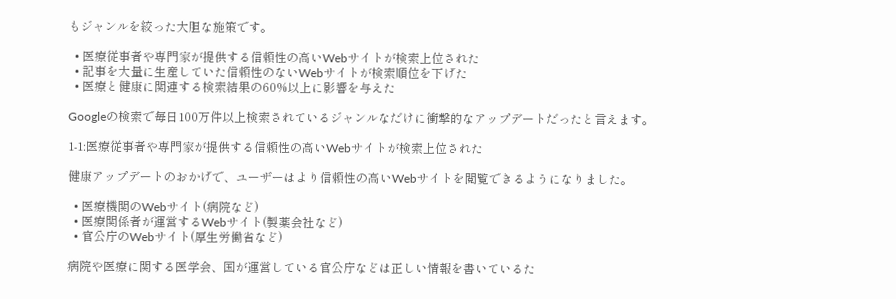もジャンルを絞った大胆な施策です。

  • 医療従事者や専門家が提供する信頼性の高いWebサイトが検索上位された
  • 記事を大量に生産していた信頼性のないWebサイトが検索順位を下げた
  • 医療と健康に関連する検索結果の60%以上に影響を与えた

Googleの検索で毎日100万件以上検索されているジャンルなだけに衝撃的なアップデートだったと言えます。

1-1:医療従事者や専門家が提供する信頼性の高いWebサイトが検索上位された

健康アップデートのおかげで、ユーザーはより信頼性の高いWebサイトを閲覧できるようになりました。

  • 医療機関のWebサイト(病院など)
  • 医療関係者が運営するWebサイト(製薬会社など)
  • 官公庁のWebサイト(厚生労働省など)

病院や医療に関する医学会、国が運営している官公庁などは正しい情報を書いているた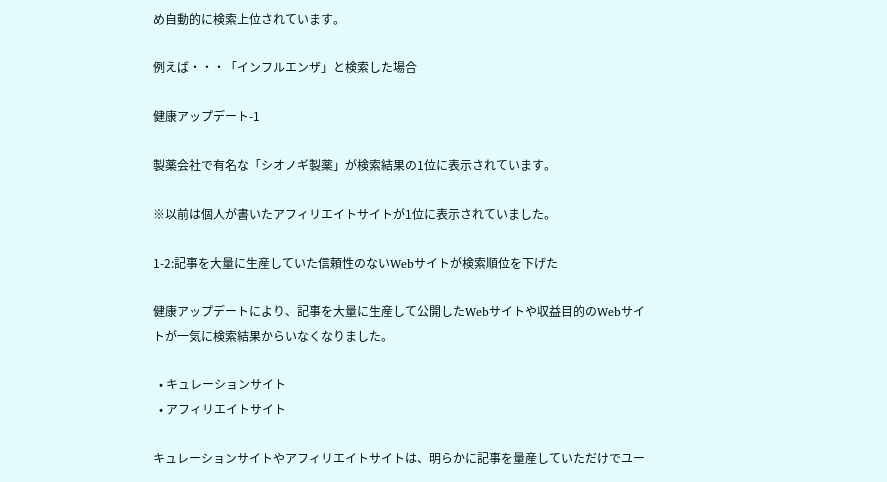め自動的に検索上位されています。

例えば・・・「インフルエンザ」と検索した場合

健康アップデート-1

製薬会社で有名な「シオノギ製薬」が検索結果の1位に表示されています。

※以前は個人が書いたアフィリエイトサイトが1位に表示されていました。

1-2:記事を大量に生産していた信頼性のないWebサイトが検索順位を下げた

健康アップデートにより、記事を大量に生産して公開したWebサイトや収益目的のWebサイトが一気に検索結果からいなくなりました。

  • キュレーションサイト
  • アフィリエイトサイト

キュレーションサイトやアフィリエイトサイトは、明らかに記事を量産していただけでユー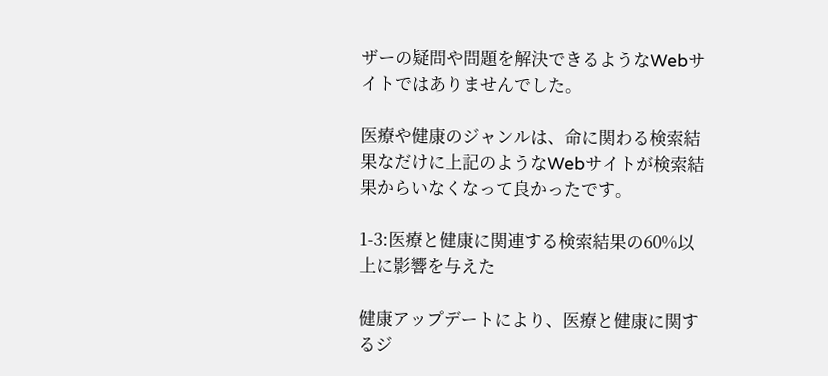ザーの疑問や問題を解決できるようなWebサイトではありませんでした。

医療や健康のジャンルは、命に関わる検索結果なだけに上記のようなWebサイトが検索結果からいなくなって良かったです。

1-3:医療と健康に関連する検索結果の60%以上に影響を与えた

健康アップデートにより、医療と健康に関するジ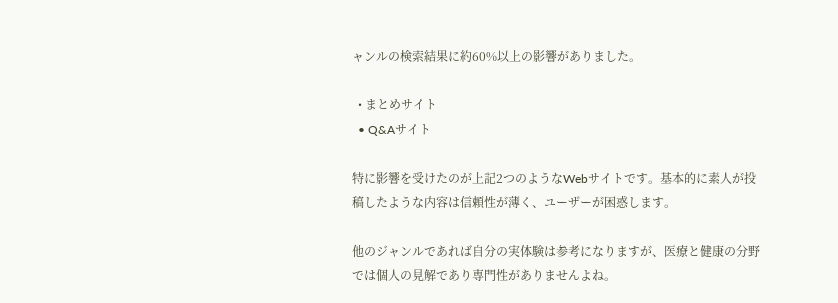ャンルの検索結果に約60%以上の影響がありました。

  • まとめサイト
  • Q&Aサイト

特に影響を受けたのが上記2つのようなWebサイトです。基本的に素人が投稿したような内容は信頼性が薄く、ユーザーが困惑します。

他のジャンルであれば自分の実体験は参考になりますが、医療と健康の分野では個人の見解であり専門性がありませんよね。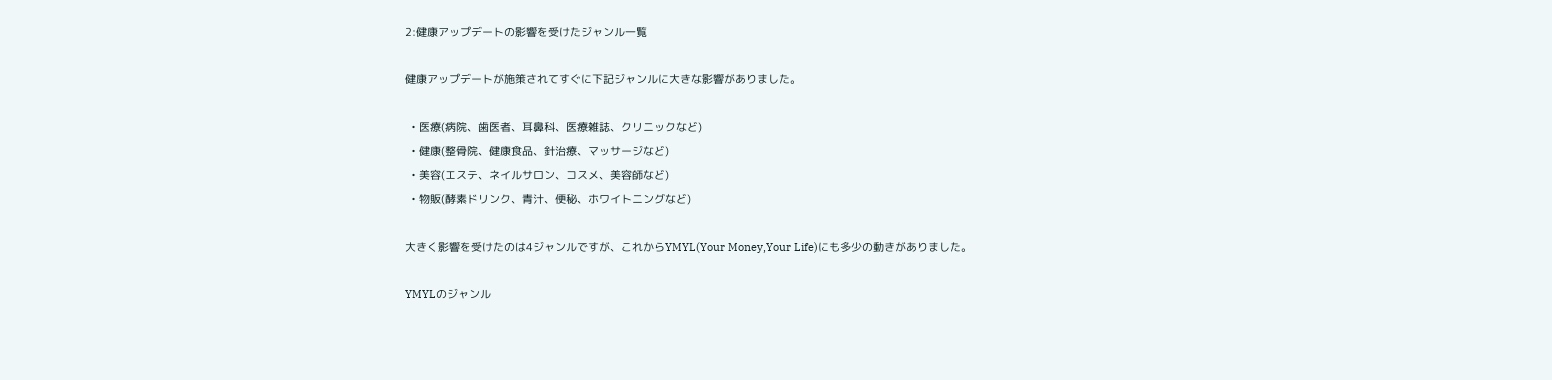2:健康アップデートの影響を受けたジャンル一覧

健康アップデートが施策されてすぐに下記ジャンルに大きな影響がありました。

  • 医療(病院、歯医者、耳鼻科、医療雑誌、クリニックなど)
  • 健康(整骨院、健康食品、針治療、マッサージなど)
  • 美容(エステ、ネイルサロン、コスメ、美容師など)
  • 物販(酵素ドリンク、青汁、便秘、ホワイトニングなど)

大きく影響を受けたのは4ジャンルですが、これからYMYL(Your Money,Your Life)にも多少の動きがありました。

YMYLのジャンル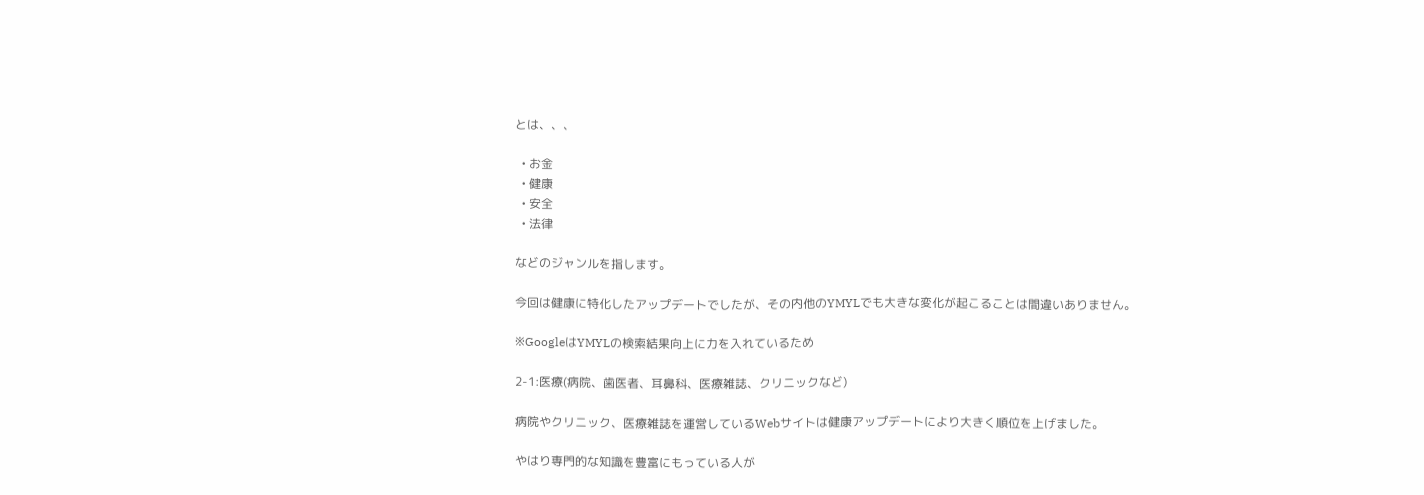とは、、、

  • お金
  • 健康
  • 安全
  • 法律

などのジャンルを指します。

今回は健康に特化したアップデートでしたが、その内他のYMYLでも大きな変化が起こることは間違いありません。

※GoogleはYMYLの検索結果向上に力を入れているため

2-1:医療(病院、歯医者、耳鼻科、医療雑誌、クリニックなど)

病院やクリニック、医療雑誌を運営しているWebサイトは健康アップデートにより大きく順位を上げました。

やはり専門的な知識を豊富にもっている人が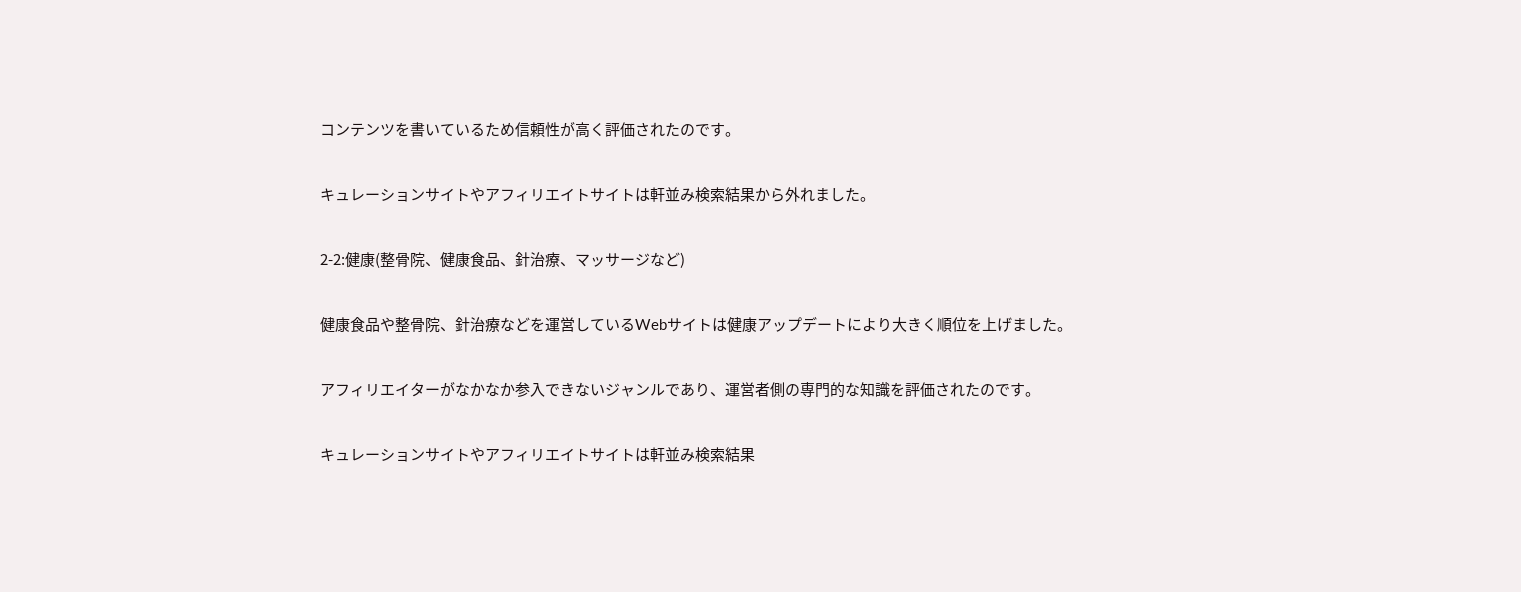コンテンツを書いているため信頼性が高く評価されたのです。

キュレーションサイトやアフィリエイトサイトは軒並み検索結果から外れました。

2-2:健康(整骨院、健康食品、針治療、マッサージなど)

健康食品や整骨院、針治療などを運営しているWebサイトは健康アップデートにより大きく順位を上げました。

アフィリエイターがなかなか参入できないジャンルであり、運営者側の専門的な知識を評価されたのです。

キュレーションサイトやアフィリエイトサイトは軒並み検索結果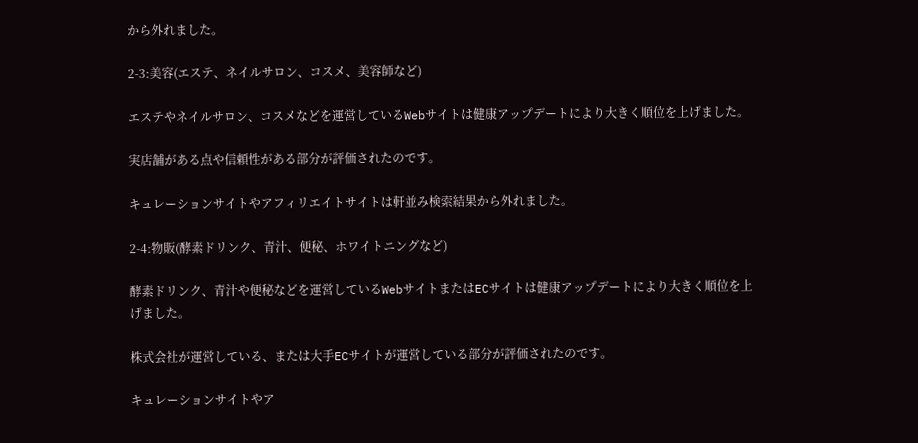から外れました。

2-3:美容(エステ、ネイルサロン、コスメ、美容師など)

エステやネイルサロン、コスメなどを運営しているWebサイトは健康アップデートにより大きく順位を上げました。

実店舗がある点や信頼性がある部分が評価されたのです。

キュレーションサイトやアフィリエイトサイトは軒並み検索結果から外れました。

2-4:物販(酵素ドリンク、青汁、便秘、ホワイトニングなど)

酵素ドリンク、青汁や便秘などを運営しているWebサイトまたはECサイトは健康アップデートにより大きく順位を上げました。

株式会社が運営している、または大手ECサイトが運営している部分が評価されたのです。

キュレーションサイトやア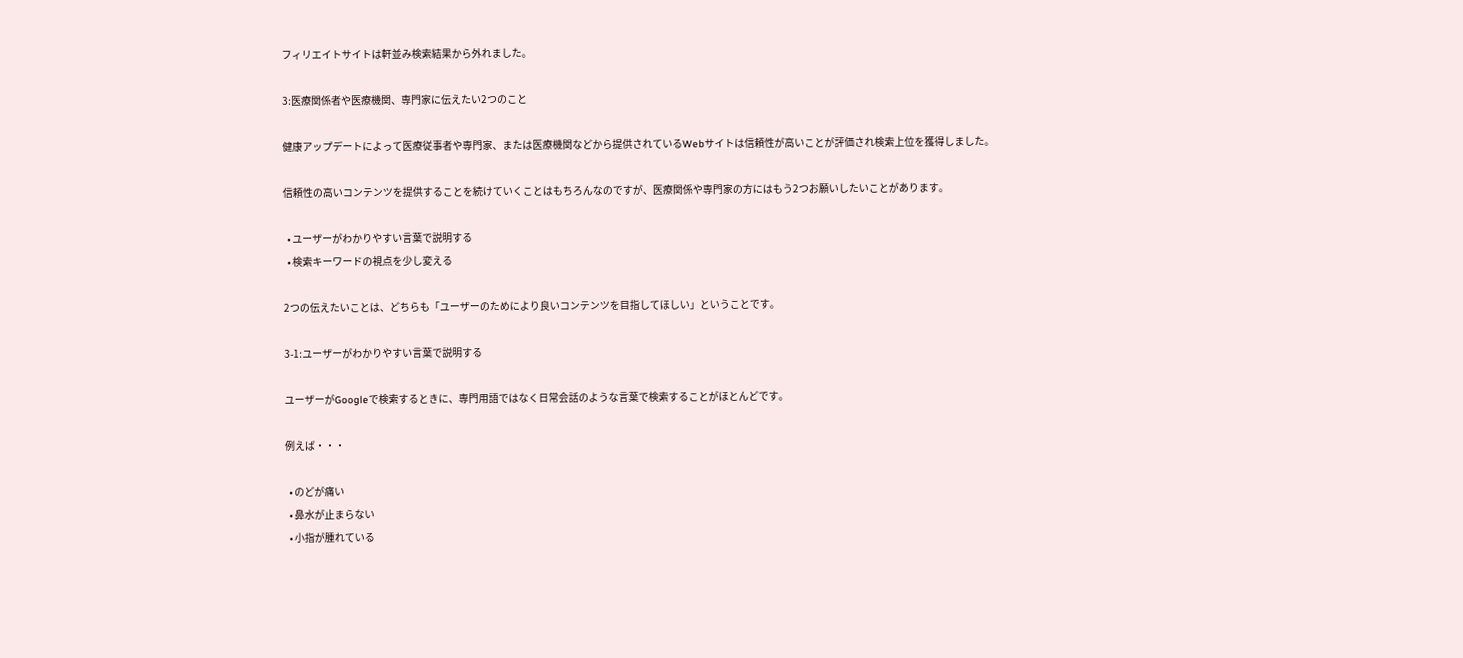フィリエイトサイトは軒並み検索結果から外れました。

3:医療関係者や医療機関、専門家に伝えたい2つのこと

健康アップデートによって医療従事者や専門家、または医療機関などから提供されているWebサイトは信頼性が高いことが評価され検索上位を獲得しました。

信頼性の高いコンテンツを提供することを続けていくことはもちろんなのですが、医療関係や専門家の方にはもう2つお願いしたいことがあります。

  • ユーザーがわかりやすい言葉で説明する
  • 検索キーワードの視点を少し変える

2つの伝えたいことは、どちらも「ユーザーのためにより良いコンテンツを目指してほしい」ということです。

3-1:ユーザーがわかりやすい言葉で説明する

ユーザーがGoogleで検索するときに、専門用語ではなく日常会話のような言葉で検索することがほとんどです。

例えば・・・

  • のどが痛い
  • 鼻水が止まらない
  • 小指が腫れている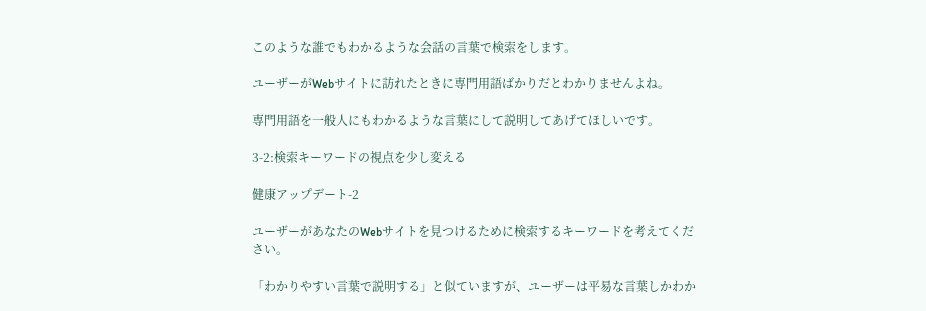このような誰でもわかるような会話の言葉で検索をします。

ユーザーがWebサイトに訪れたときに専門用語ばかりだとわかりませんよね。

専門用語を一般人にもわかるような言葉にして説明してあげてほしいです。

3-2:検索キーワードの視点を少し変える

健康アップデート-2

ユーザーがあなたのWebサイトを見つけるために検索するキーワードを考えてください。

「わかりやすい言葉で説明する」と似ていますが、ユーザーは平易な言葉しかわか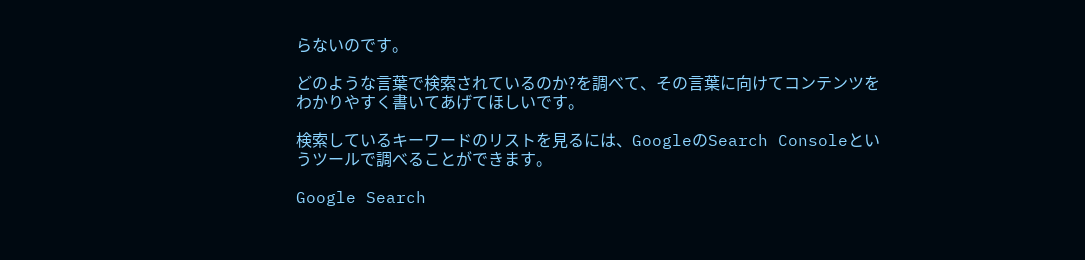らないのです。

どのような言葉で検索されているのか?を調べて、その言葉に向けてコンテンツをわかりやすく書いてあげてほしいです。

検索しているキーワードのリストを見るには、GoogleのSearch Consoleというツールで調べることができます。

Google Search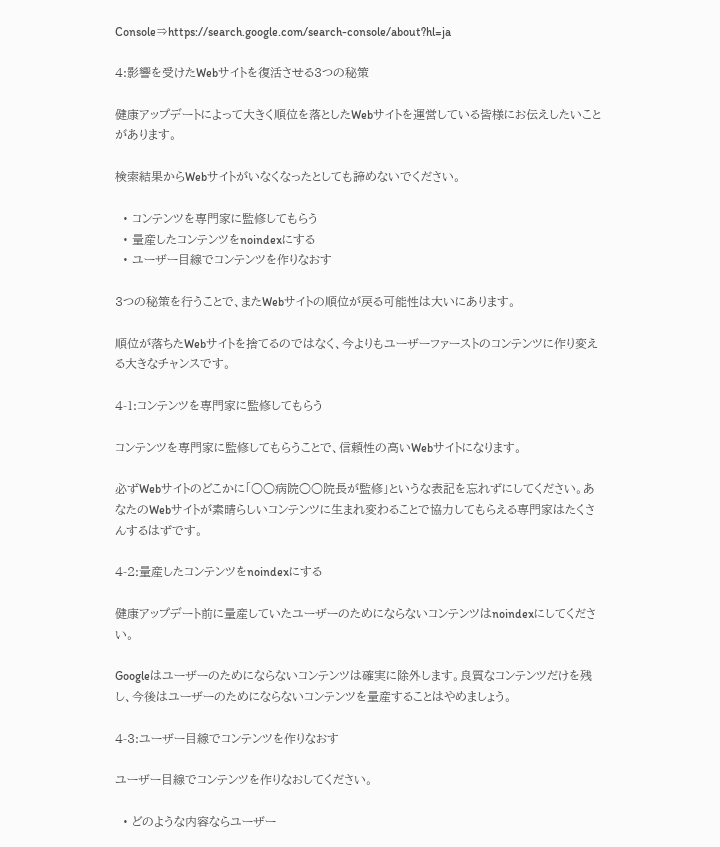Console⇒https://search.google.com/search-console/about?hl=ja

4:影響を受けたWebサイトを復活させる3つの秘策

健康アップデートによって大きく順位を落としたWebサイトを運営している皆様にお伝えしたいことがあります。

検索結果からWebサイトがいなくなったとしても諦めないでください。

  • コンテンツを専門家に監修してもらう
  • 量産したコンテンツをnoindexにする
  • ユーザー目線でコンテンツを作りなおす

3つの秘策を行うことで、またWebサイトの順位が戻る可能性は大いにあります。

順位が落ちたWebサイトを捨てるのではなく、今よりもユーザーファーストのコンテンツに作り変える大きなチャンスです。

4-1:コンテンツを専門家に監修してもらう

コンテンツを専門家に監修してもらうことで、信頼性の高いWebサイトになります。

必ずWebサイトのどこかに「○○病院○○院長が監修」というな表記を忘れずにしてください。あなたのWebサイトが素晴らしいコンテンツに生まれ変わることで協力してもらえる専門家はたくさんするはずです。

4-2:量産したコンテンツをnoindexにする

健康アップデート前に量産していたユーザーのためにならないコンテンツはnoindexにしてください。

Googleはユーザーのためにならないコンテンツは確実に除外します。良質なコンテンツだけを残し、今後はユーザーのためにならないコンテンツを量産することはやめましょう。

4-3:ユーザー目線でコンテンツを作りなおす

ユーザー目線でコンテンツを作りなおしてください。

  • どのような内容ならユーザー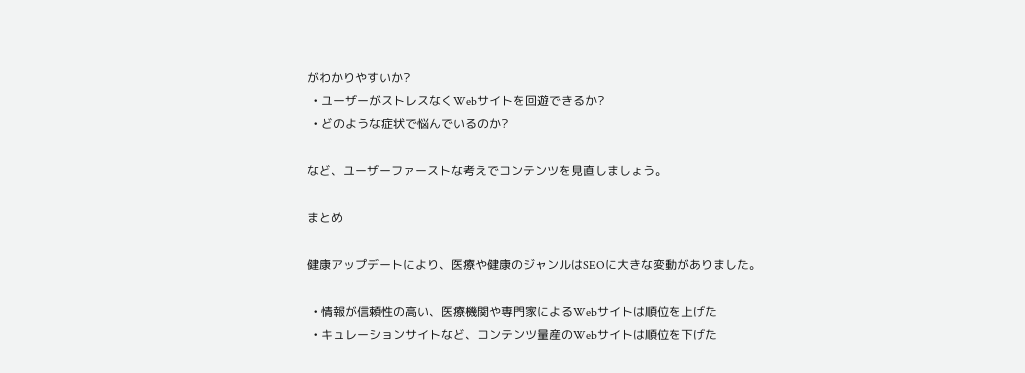がわかりやすいか?
  • ユーザーがストレスなくWebサイトを回遊できるか?
  • どのような症状で悩んでいるのか?

など、ユーザーファーストな考えでコンテンツを見直しましょう。

まとめ

健康アップデートにより、医療や健康のジャンルはSEOに大きな変動がありました。

  • 情報が信頼性の高い、医療機関や専門家によるWebサイトは順位を上げた
  • キュレーションサイトなど、コンテンツ量産のWebサイトは順位を下げた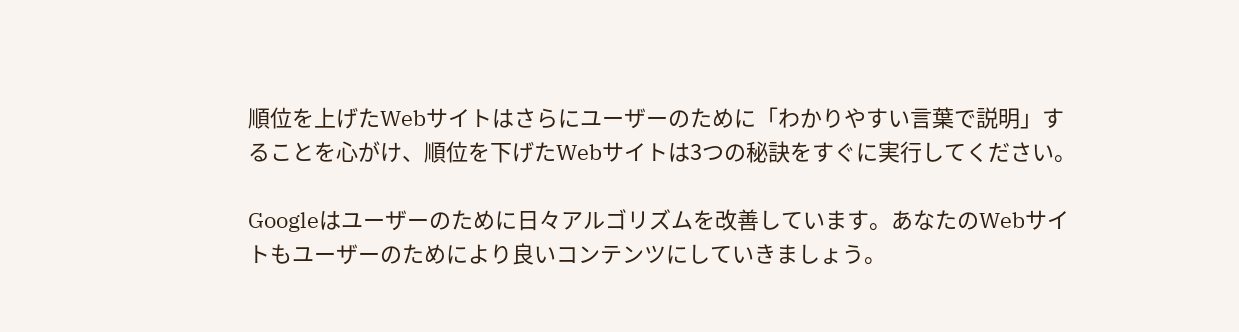順位を上げたWebサイトはさらにユーザーのために「わかりやすい言葉で説明」することを心がけ、順位を下げたWebサイトは3つの秘訣をすぐに実行してください。

Googleはユーザーのために日々アルゴリズムを改善しています。あなたのWebサイトもユーザーのためにより良いコンテンツにしていきましょう。